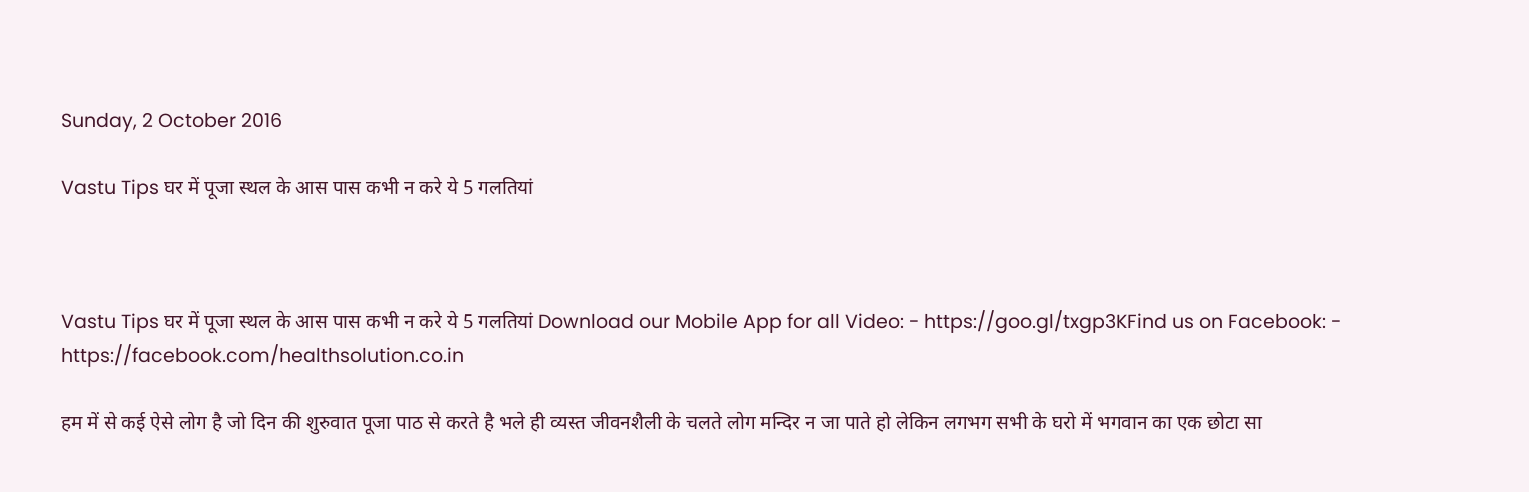Sunday, 2 October 2016

Vastu Tips घर में पूजा स्थल के आस पास कभी न करे ये 5 गलतियां



Vastu Tips घर में पूजा स्थल के आस पास कभी न करे ये 5 गलतियां Download our Mobile App for all Video: - https://goo.gl/txgp3KFind us on Facebook: - https://facebook.com/healthsolution.co.in

हम में से कई ऐसे लोग है जो दिन की शुरुवात पूजा पाठ से करते है भले ही व्यस्त जीवनशैली के चलते लोग मन्दिर न जा पाते हो लेकिन लगभग सभी के घरो में भगवान का एक छोटा सा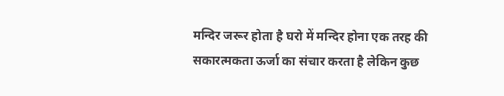मन्दिर जरूर होता है घरो में मन्दिर होना एक तरह की सकारत्मकता ऊर्जा का संचार करता है लेकिन कुछ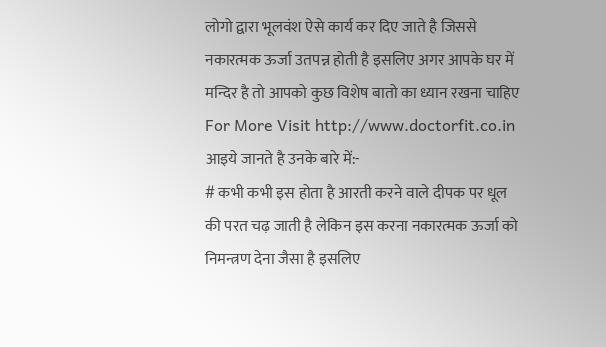लोगो द्वारा भूलवंश ऐसे कार्य कर दिए जाते है जिससे नकारत्मक ऊर्जा उतपन्न होती है इसलिए अगर आपके घर में मन्दिर है तो आपको कुछ विशेष बातो का ध्यान रखना चाहिए For More Visit http://www.doctorfit.co.in
आइये जानते है उनके बारे में:-
# कभी कभी इस होता है आरती करने वाले दीपक पर धूल की परत चढ़ जाती है लेकिन इस करना नकारत्मक ऊर्जा को निमन्त्रण देना जैसा है इसलिए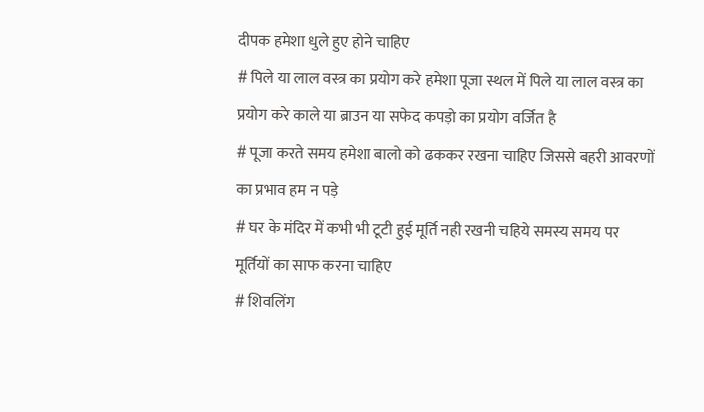दीपक हमेशा धुले हुए होने चाहिए
# पिले या लाल वस्त्र का प्रयोग करे हमेशा पूजा स्थल में पिले या लाल वस्त्र का प्रयोग करे काले या ब्राउन या सफेद कपड़ो का प्रयोग वर्जित है
# पूजा करते समय हमेशा बालो को ढककर रखना चाहिए जिससे बहरी आवरणों का प्रभाव हम न पड़े
# घर के मंदिर में कभी भी टूटी हुई मूर्ति नही रखनी चहिये समस्य समय पर मूर्तियों का साफ करना चाहिए
# शिवलिंग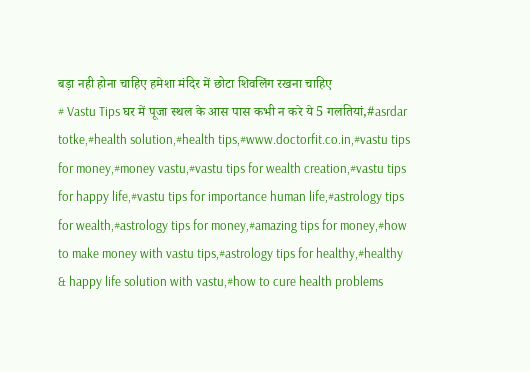बड़ा नही होना चाहिए हमेशा मंदिर में छोटा शिवलिंग रखना चाहिए
# Vastu Tips घर में पूजा स्थल के आस पास कभी न करे ये 5 गलतियां,#asrdar totke,#health solution,#health tips,#www.doctorfit.co.in,#vastu tips for money,#money vastu,#vastu tips for wealth creation,#vastu tips for happy life,#vastu tips for importance human life,#astrology tips for wealth,#astrology tips for money,#amazing tips for money,#how to make money with vastu tips,#astrology tips for healthy,#healthy & happy life solution with vastu,#how to cure health problems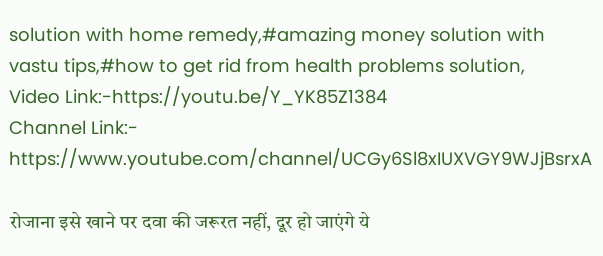solution with home remedy,#amazing money solution with vastu tips,#how to get rid from health problems solution,
Video Link:-https://youtu.be/Y_YK85Z1384
Channel Link:-  https://www.youtube.com/channel/UCGy6Sl8xIUXVGY9WJjBsrxA

रोजाना इसे खाने पर दवा की जरूरत नहीं, दूर हो जाएंगे ये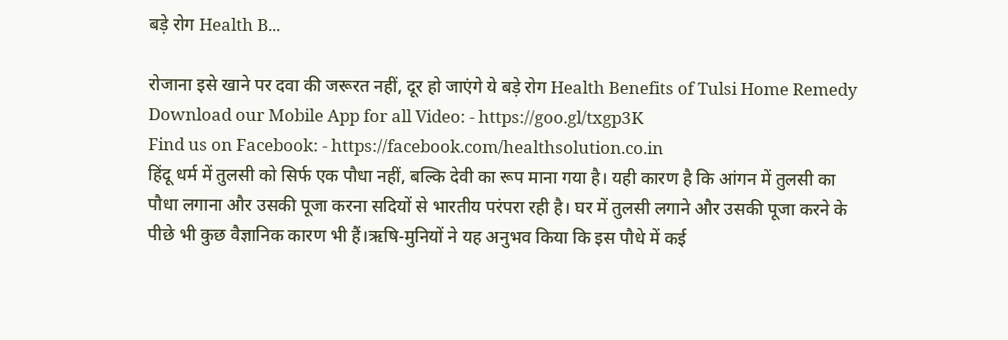बड़े रोग Health B...

रोजाना इसे खाने पर दवा की जरूरत नहीं, दूर हो जाएंगे ये बड़े रोग Health Benefits of Tulsi Home Remedy
Download our Mobile App for all Video: - https://goo.gl/txgp3K
Find us on Facebook: - https://facebook.com/healthsolution.co.in
हिंदू धर्म में तुलसी को सिर्फ एक पौधा नहीं, बल्कि देवी का रूप माना गया है। यही कारण है कि आंगन में तुलसी का पौधा लगाना और उसकी पूजा करना सदियों से भारतीय परंपरा रही है। घर में तुलसी लगाने और उसकी पूजा करने के पीछे भी कुछ वैज्ञानिक कारण भी हैं।ऋषि-मुनियों ने यह अनुभव किया कि इस पौधे में कई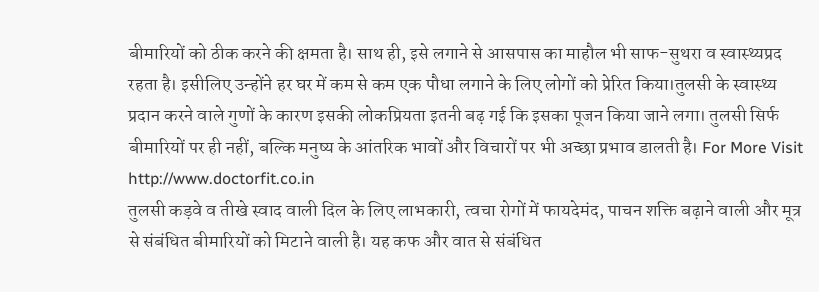बीमारियों को ठीक करने की क्षमता है। साथ ही, इसे लगाने से आसपास का माहौल भी साफ-सुथरा व स्वास्थ्यप्रद रहता है। इसीलिए उन्होंने हर घर में कम से कम एक पौधा लगाने के लिए लोगों को प्रेरित किया।तुलसी के स्वास्थ्य प्रदान करने वाले गुणों के कारण इसकी लोकप्रियता इतनी बढ़ गई कि इसका पूजन किया जाने लगा। तुलसी सिर्फ बीमारियों पर ही नहीं, बल्कि मनुष्य के आंतरिक भावों और विचारों पर भी अच्छा प्रभाव डालती है। For More Visit http://www.doctorfit.co.in
तुलसी कड़वे व तीखे स्वाद वाली दिल के लिए लाभकारी, त्वचा रोगों में फायदेमंद, पाचन शक्ति बढ़ाने वाली और मूत्र से संबंधित बीमारियों को मिटाने वाली है। यह कफ और वात से संबंधित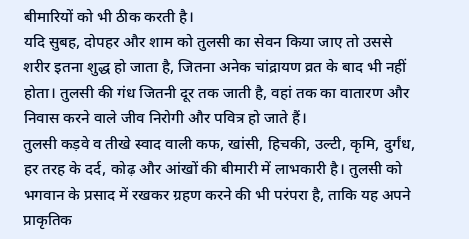बीमारियों को भी ठीक करती है।
यदि सुबह, दोपहर और शाम को तुलसी का सेवन किया जाए तो उससे शरीर इतना शुद्ध हो जाता है, जितना अनेक चांद्रायण व्रत के बाद भी नहीं होता। तुलसी की गंध जितनी दूर तक जाती है, वहां तक का वातारण और निवास करने वाले जीव निरोगी और पवित्र हो जाते हैं।
तुलसी कड़वे व तीखे स्वाद वाली कफ, खांसी, हिचकी, उल्टी, कृमि, दुर्गंध, हर तरह के दर्द, कोढ़ और आंखों की बीमारी में लाभकारी है। तुलसी को भगवान के प्रसाद में रखकर ग्रहण करने की भी परंपरा है, ताकि यह अपने प्राकृतिक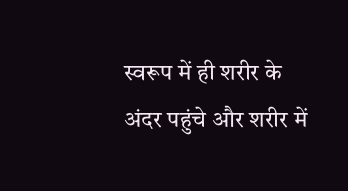स्वरूप में ही शरीर के अंदर पहुंचे और शरीर में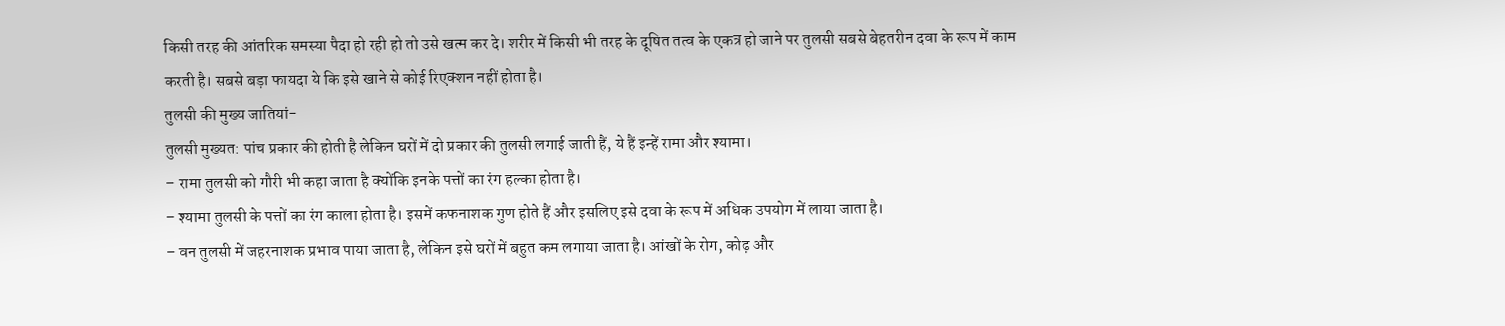किसी तरह की आंतरिक समस्या पैदा हो रही हो तो उसे खत्म कर दे। शरीर में किसी भी तरह के दूषित तत्व के एकत्र हो जाने पर तुलसी सबसे बेहतरीन दवा के रूप में काम करती है। सबसे बड़ा फायदा ये कि इसे खाने से कोई रिएक्शन नहीं होता है।
तुलसी की मुख्य जातियां-
तुलसी मुख्यत: पांच प्रकार की होती है लेकिन घरों में दो प्रकार की तुलसी लगाई जाती हैं, ये हैं इन्हें रामा और श्यामा।
– रामा तुलसी को गौरी भी कहा जाता है क्योंकि इनके पत्तों का रंग हल्का होता है।
– श्यामा तुलसी के पत्तों का रंग काला होता है। इसमें कफनाशक गुण होते हैं और इसलिए इसे दवा के रूप में अधिक उपयोग में लाया जाता है।
– वन तुलसी में जहरनाशक प्रभाव पाया जाता है, लेकिन इसे घरों में बहुत कम लगाया जाता है। आंखों के रोग, कोढ़ और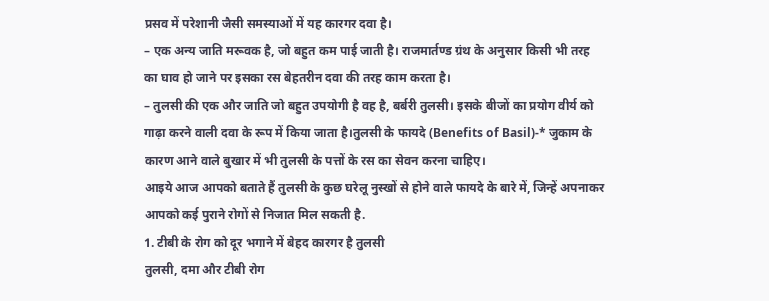प्रसव में परेशानी जैसी समस्याओं में यह कारगर दवा है।
– एक अन्य जाति मरूवक है, जो बहुत कम पाई जाती है। राजमार्तण्ड ग्रंथ के अनुसार किसी भी तरह का घाव हो जाने पर इसका रस बेहतरीन दवा की तरह काम करता है।
– तुलसी की एक और जाति जो बहुत उपयोगी है वह है, बर्बरी तुलसी। इसके बीजों का प्रयोग वीर्य को गाढ़ा करने वाली दवा के रूप में किया जाता है।तुलसी के फायदे (Benefits of Basil)-* जुकाम के कारण आने वाले बुखार में भी तुलसी के पत्तों के रस का सेवन करना चाहिए।
आइये आज आपको बताते हैं तुलसी के कुछ घरेलू नुस्खों से होने वाले फायदे के बारे में, जिन्हें अपनाकर आपको कई पुराने रोगों से निजात मिल सकती है.
1. टीबी के रोग को दूर भगाने में बेहद कारगर है तुलसी
तुलसी, दमा और टीबी रोग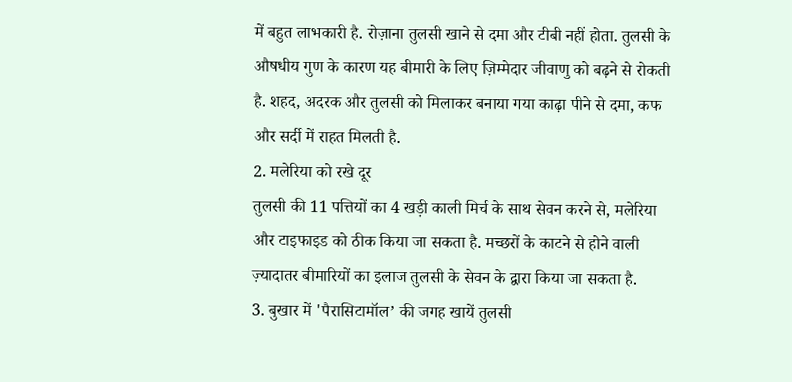में बहुत लाभकारी है. रोज़ाना तुलसी खाने से दमा और टीबी नहीं होता. तुलसी के औषधीय गुण के कारण यह बीमारी के लिए ज़िम्मेदार जीवाणु को बढ़ने से रोकती है. शहद, अदरक और तुलसी को मिलाकर बनाया गया काढ़ा पीने से दमा, कफ और सर्दी में राहत मिलती है.
2. मलेरिया को रखे दूर
तुलसी की 11 पत्तियों का 4 खड़ी काली मिर्च के साथ सेवन करने से, मलेरिया और टाइफाइड को ठीक किया जा सकता है. मच्छरों के काटने से होने वाली ज़्यादातर बीमारियों का इलाज तुलसी के सेवन के द्वारा किया जा सकता है.
3. बुखार में 'पैरासिटामॉल’ की जगह खायें तुलसी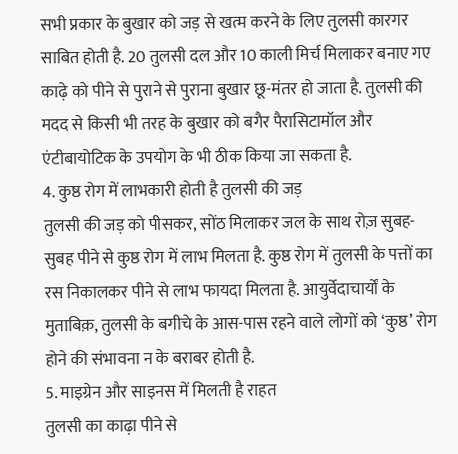सभी प्रकार के बुखार को जड़ से खत्म करने के लिए तुलसी कारगर साबित होती है. 20 तुलसी दल और 10 काली मिर्च मिलाकर बनाए गए काढ़े को पीने से पुराने से पुराना बुखार छू-मंतर हो जाता है. तुलसी की मदद से किसी भी तरह के बुखार को बगैर पैरासिटामॉल और एंटीबायोटिक के उपयोग के भी ठीक किया जा सकता है.
4. कुष्ठ रोग में लाभकारी होती है तुलसी की जड़
तुलसी की जड़ को पीसकर, सोंठ मिलाकर जल के साथ रोज़ सुबह-सुबह पीने से कुष्ठ रोग में लाभ मिलता है. कुष्ठ रोग में तुलसी के पत्तों का रस निकालकर पीने से लाभ फायदा मिलता है. आयुर्वेदाचार्यों के मुताबिक़, तुलसी के बगीचे के आस-पास रहने वाले लोगों को ‘कुष्ठ’ रोग होने की संभावना न के बराबर होती है.
5. माइग्रेन और साइनस में मिलती है राहत
तुलसी का काढ़ा पीने से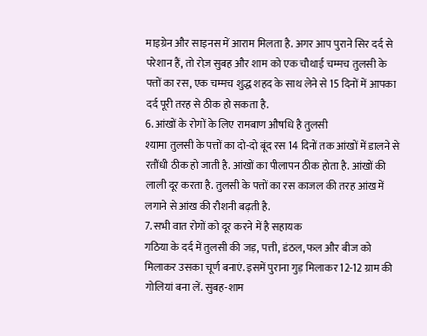माइग्रेन और साइनस में आराम मिलता है. अगर आप पुराने सिर दर्द से परेशान हैं, तो रोज़ सुबह और शाम को एक चौथाई चम्मच तुलसी के पत्तों का रस, एक चम्मच शुद्ध शहद के साथ लेने से 15 दिनों में आपका दर्द पूरी तरह से ठीक हो सकता है.
6. आंखों के रोगों के लिए रामबाण औषधि है तुलसी
श्यामा तुलसी के पत्तों का दो-दो बूंद रस 14 दिनों तक आंखों में डालने से रतौंधी ठीक हो जाती है. आंखों का पीलापन ठीक होता है. आंखों की लाली दूर करता है. तुलसी के पत्तों का रस काजल की तरह आंख में लगाने से आंख की रौशनी बढ़ती है.
7. सभी वात रोगों को दूर करने में है सहायक
गठिया के दर्द में तुलसी की जड़, पत्ती, डंठल, फल और बीज को मिलाकर उसका चूर्ण बनाएं. इसमें पुराना गुड़ मिलाकर 12-12 ग्राम की गोलियां बना लें. सुबह-शाम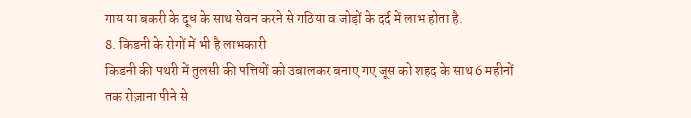गाय या बकरी के दूध के साथ सेवन करने से गठिया व जोड़ों के दर्द में लाभ होता है.
8. किडनी के रोगों में भी है लाभकारी
किडनी की पथरी में तुलसी की पत्तियों को उबालकर बनाए गए जूस को शहद के साथ 6 महीनों तक रोज़ाना पीने से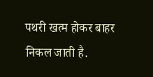पथरी खत्म होकर बाहर निकल जाती है.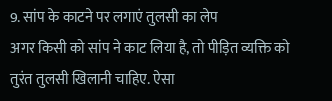9. सांप के काटने पर लगाएं तुलसी का लेप
अगर किसी को सांप ने काट लिया है, तो पीड़ित व्यक्ति को तुरंत तुलसी खिलानी चाहिए. ऐसा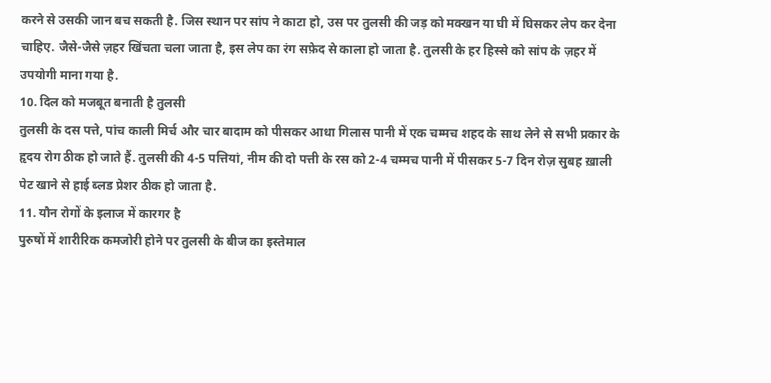करने से उसकी जान बच सकती है. जिस स्थान पर सांप ने काटा हो, उस पर तुलसी की जड़ को मक्खन या घी में घिसकर लेप कर देना चाहिए. जैसे-जैसे ज़हर खिंचता चला जाता है, इस लेप का रंग सफ़ेद से काला हो जाता है. तुलसी के हर हिस्से को सांप के ज़हर में उपयोगी माना गया है.
10. दिल को मजबूत बनाती है तुलसी
तुलसी के दस पत्ते, पांच काली मिर्च और चार बादाम को पीसकर आधा गिलास पानी में एक चम्मच शहद के साथ लेने से सभी प्रकार के हृदय रोग ठीक हो जाते हैं. तुलसी की 4-5 पत्तियां, नीम की दो पत्ती के रस को 2-4 चम्मच पानी में पीसकर 5-7 दिन रोज़ सुबह ख़ाली पेट खाने से हाई ब्लड प्रेशर ठीक हो जाता है.
11. यौन रोगों के इलाज में कारगर है
पुरुषों में शारीरिक कमजोरी होने पर तुलसी के बीज का इस्तेमाल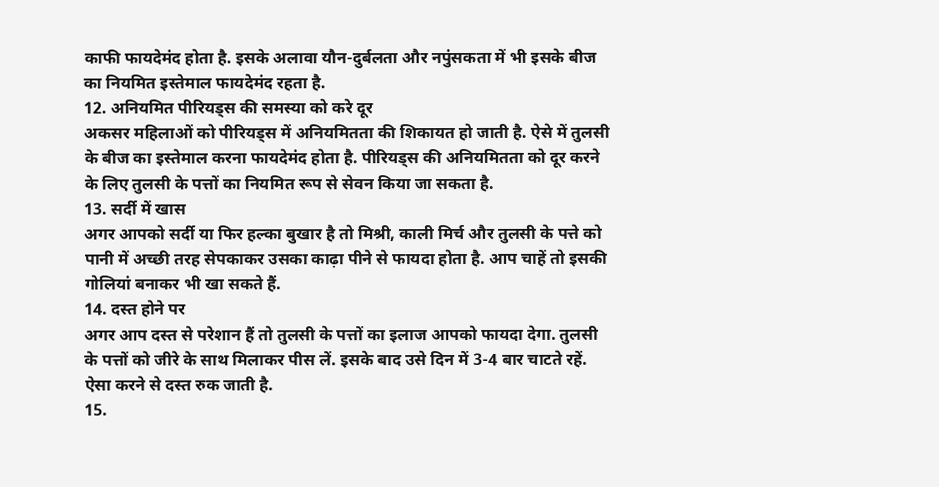काफी फायदेमंद होता है. इसके अलावा यौन-दुर्बलता और नपुंसकता में भी इसके बीज का नियमित इस्तेमाल फायदेमंद रहता है.
12. अनियमित पीरियड्स की समस्या को करे दूर
अकसर महिलाओं को पीरियड्स में अनियमितता की शिकायत हो जाती है. ऐसे में तुलसी के बीज का इस्तेमाल करना फायदेमंद होता है. पीरियड्स की अनियमितता को दूर करने के लिए तुलसी के पत्तों का नियमित रूप से सेवन किया जा सकता है.
13. सर्दी में खास
अगर आपको सर्दी या फिर हल्का बुखार है तो मिश्री, काली मिर्च और तुलसी के पत्ते को पानी में अच्छी तरह सेपकाकर उसका काढ़ा पीने से फायदा होता है. आप चाहें तो इसकी गोलियां बनाकर भी खा सकते हैं.
14. दस्त होने पर
अगर आप दस्त से परेशान हैं तो तुलसी के पत्तों का इलाज आपको फायदा देगा. तुलसी के पत्तों को जीरे के साथ मिलाकर पीस लें. इसके बाद उसे दिन में 3-4 बार चाटते रहें. ऐसा करने से दस्त रुक जाती है.
15.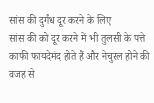सांस की दुर्गंध दूर करने के लिए
सांस की को दूर करने में भी तुलसी के पत्ते काफी फायदेमंद होते हैं और नेचुरल होने की वजह से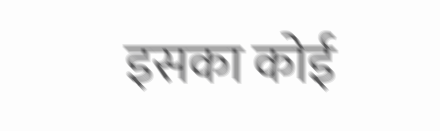इसका कोई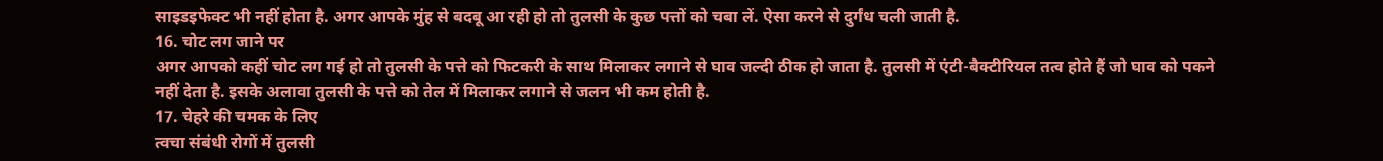साइडइफेक्ट भी नहीं होता है. अगर आपके मुंह से बदबू आ रही हो तो तुलसी के कुछ पत्तों को चबा लें. ऐसा करने से दुर्गंध चली जाती है.
16. चोट लग जाने पर
अगर आपको कहीं चोट लग गई हो तो तुलसी के पत्ते को फिटकरी के साथ मिलाकर लगाने से घाव जल्दी ठीक हो जाता है. तुलसी में एंटी-बैक्टीरियल तत्व होते हैं जो घाव को पकने नहीं देता है. इसके अलावा तुलसी के पत्ते को तेल में मिलाकर लगाने से जलन भी कम होती है.
17. चेहरे की चमक के लिए
त्वचा संबंधी रोगों में तुलसी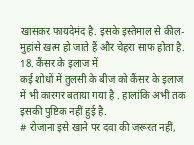खासकर फायदेमंद है. इसके इस्तेमाल से कील-मुहांसे खत्म हो जाते हैं और चेहरा साफ होता है.
18. कैंसर के इलाज में
कई शोधों में तुलसी के बीज को कैंसर के इलाज में भी कारगर बताया गया है . हालांकि अभी तक इसकी पुष्टिक नहीं हुई है.
# रोजाना इसे खाने पर दवा की जरूरत नहीं,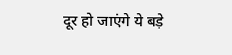दूर हो जाएंगे ये बड़े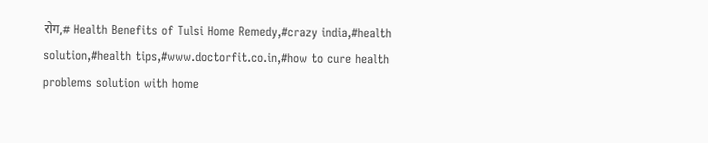रोग,# Health Benefits of Tulsi Home Remedy,#crazy india,#health solution,#health tips,#www.doctorfit.co.in,#how to cure health problems solution with home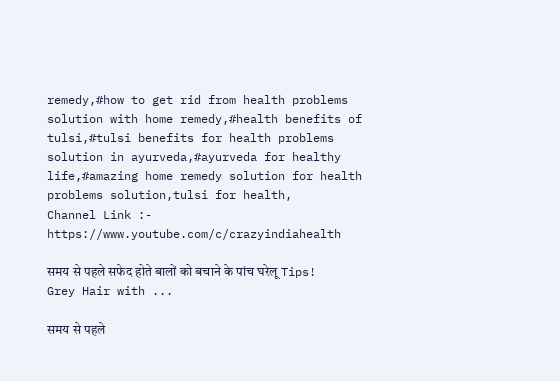remedy,#how to get rid from health problems solution with home remedy,#health benefits of tulsi,#tulsi benefits for health problems solution in ayurveda,#ayurveda for healthy life,#amazing home remedy solution for health problems solution,tulsi for health,
Channel Link :- https://www.youtube.com/c/crazyindiahealth

समय से पहले सफेद होते बालों को बचाने के पांच घरेलू Tips! Grey Hair with ...

समय से पहले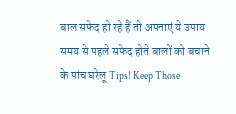बाल सफेद हो रहे हैं तो अपनाएं ये उपाय
समय से पहले सफेद होते बालों को बचाने के पांच घरेलू Tips! Keep Those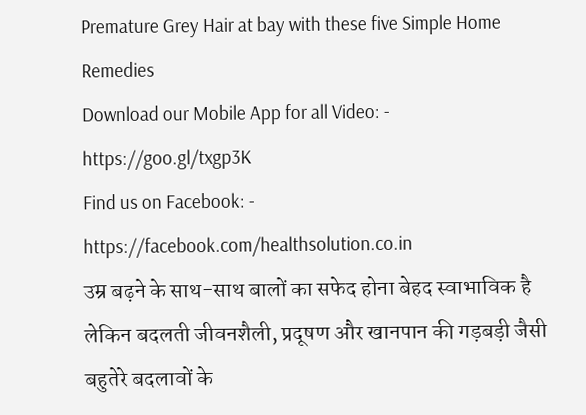Premature Grey Hair at bay with these five Simple Home Remedies
Download our Mobile App for all Video: - https://goo.gl/txgp3K
Find us on Facebook: - https://facebook.com/healthsolution.co.in
उम्र बढ़ने के साथ-साथ बालों का सफेद होना बेहद स्वाभाविक है लेकिन बदलती जीवनशैली, प्रदूषण और खानपान की गड़बड़ी जैसी बहुतेरे बदलावों के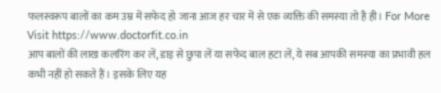फलस्वरूप बालों का कम उम्र में सफेद हो जाना आज हर चार में से एक व्यक्ति की समस्या तो है ही। For More Visit https://www.doctorfit.co.in
आप बालों की लाख कलरिंग कर लें, डाइ से छुपा लें या सफेद बाल हटा लें, ये सब आपकी समस्या का प्रभावी हल कभी नहीं हो सकते हैं। इसके लिए यह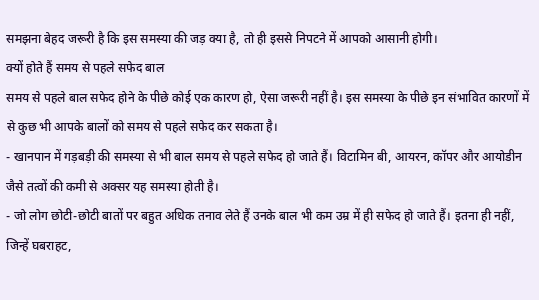समझना बेहद जरूरी है कि इस समस्या की जड़ क्या है, तो ही इससे निपटने में आपको आसानी होगी।
क्यों होते हैं समय से पहले सफेद बाल
समय से पहले बाल सफेद होने के पीछे कोई एक कारण हो, ऐसा जरूरी नहीं है। इस समस्या के पीछे इन संभावित कारणों में से कुछ भी आपके बालों को समय से पहले सफेद कर सकता है।
- खानपान में गड़बड़ी की समस्या से भी बाल समय से पहले सफेद हो जाते हैं। विटामिन बी, आयरन, कॉपर और आयोडीन जैसे तत्वों की कमी से अक्सर यह समस्या होती है।
- जो लोग छोटी-छोटी बातों पर बहुत अधिक तनाव लेते हैं उनके बाल भी कम उम्र में ही सफेद हो जाते हैं। इतना ही नहीं, जिन्हें घबराहट,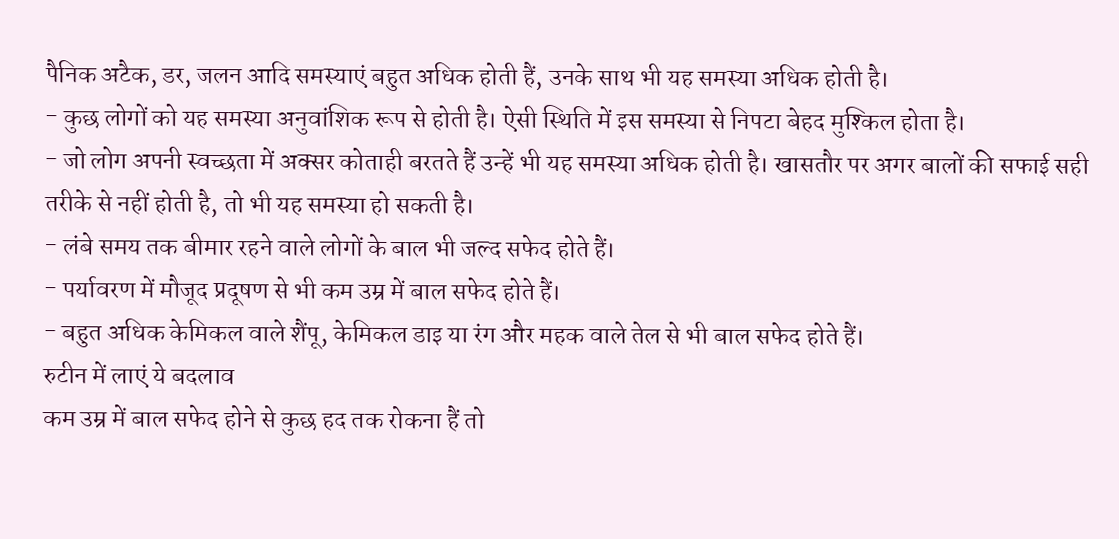पैनिक अटैक, डर, जलन आदि समस्याएं बहुत अधिक होती हैं, उनके साथ भी यह समस्या अधिक होती है।
- कुछ लोगों को यह समस्या अनुवांशिक रूप से होती है। ऐसी स्थिति में इस समस्या से निपटा बेहद मुश्किल होता है।
- जो लोग अपनी स्वच्छता में अक्सर कोताही बरतते हैं उन्हें भी यह समस्या अधिक होती है। खासतौर पर अगर बालों की सफाई सही तरीके से नहीं होती है, तो भी यह समस्या हो सकती है।
- लंबे समय तक बीमार रहने वाले लोगों के बाल भी जल्द सफेद होते हैं।
- पर्यावरण में मौजूद प्रदूषण से भी कम उम्र में बाल सफेद होते हैं।
- बहुत अधिक केमिकल वाले शैंपू, केमिकल डाइ या रंग और महक वाले तेल से भी बाल सफेद होते हैं।
रुटीन में लाएं ये बदलाव
कम उम्र में बाल सफेद होने से कुछ हद तक रोकना हैं तो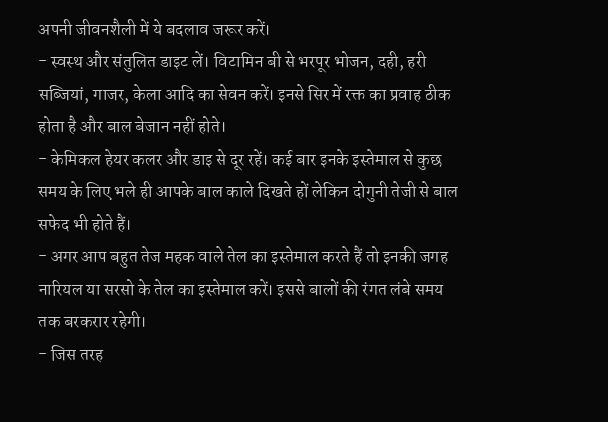अपनी जीवनशैली में ये बदलाव जरूर करें।
- स्वस्थ और संतुलित डाइट लें। विटामिन बी से भरपूर भोजन, दही, हरी सब्जियां, गाजर, केला आदि का सेवन करें। इनसे सिर में रक्त का प्रवाह ठीक होता है और बाल बेजान नहीं होते।
- केमिकल हेयर कलर और डाइ से दूर रहें। कई बार इनके इस्तेमाल से कुछ समय के लिए भले ही आपके बाल काले दिखते हों लेकिन दोगुनी तेजी से बाल सफेद भी होते हैं।
- अगर आप बहुत तेज महक वाले तेल का इस्तेमाल करते हैं तो इनकी जगह नारियल या सरसो के तेल का इस्तेमाल करें। इससे बालों की रंगत लंबे समय तक बरकरार रहेगी।
- जिस तरह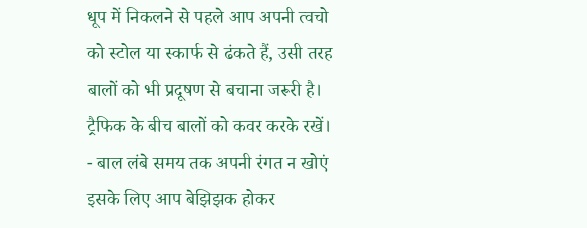धूप में निकलने से पहले आप अपनी त्वचो को स्टोल या स्कार्फ से ढंकते हैं, उसी तरह बालों को भी प्रदूषण से बचाना जरूरी है। ट्रैफिक के बीच बालों को कवर करके रखें।
- बाल लंबे समय तक अपनी रंगत न खोएं इसके लिए आप बेझिझक होकर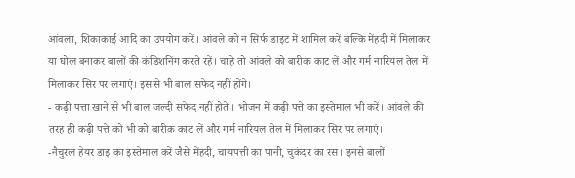आंवला, शिकाकाई आदि का उपयोग करें। आंवले को न सिर्फ डाइट में शामिल करें बल्कि मेंहदी में मिलाकर या घोल बनाकर बालों की कंडिशनिंग करते रहें। चाहे तो आंवले को बारीक काट लें और गर्म नारियल तेल में मिलाकर सिर पर लगाएं। इससे भी बाल सफेद नहीं होंगे।
- कढ़ी पत्ता खाने से भी बाल जल्दी सफेद नहीं होते। भोजन में कढ़ी पत्ते का इस्तेमाल भी करें। आंवले की तरह ही कढ़ी पत्ते को भी को बारीक काट लें और गर्म नारियल तेल में मिलाकर सिर पर लगाएं।
-नैचुरल हेयर डाइ का इस्तेमाल करें जैसे मेंहदी, चायपत्ती का पानी, चुकंदर का रस। इनसे बालों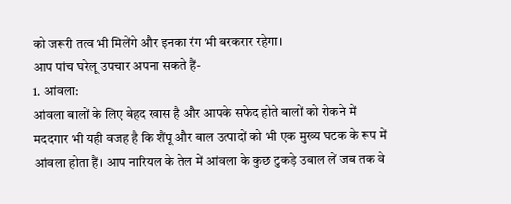को जरूरी तत्व भी मिलेंगे और इनका रंग भी बरकरार रहेगा।
आप पांच घरेलू उपचार अपना सकते हैं-
1. आंवला:
आंवला बालों के लिए बेहद खास है और आपके सफेद होते बालों को रोकने में मददगार भी यही वजह है कि शैंपू और बाल उत्पादों को भी एक मुख्य घटक के रूप में आंवला होता हैं। आप नारियल के तेल में आंवला के कुछ टुकड़े उबाल लें जब तक वे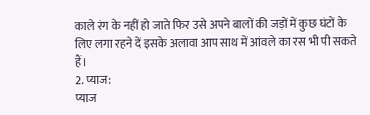काले रंग के नहीं हो जाते फिर उसे अपने बालों की जड़ों में कुछ घंटों के लिए लगा रहने दें इसके अलावा आप साथ में आंवले का रस भी पी सकते हैं।
2. प्याज:
प्याज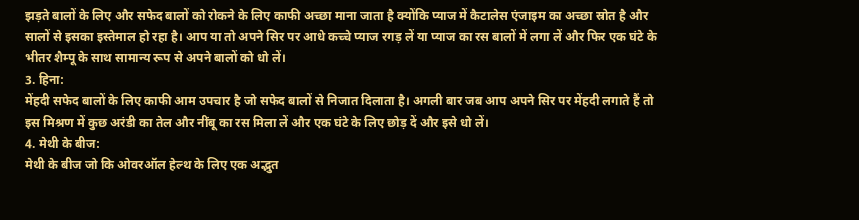झड़ते बालों के लिए और सफेद बालों को रोकने के लिए काफी अच्छा माना जाता है क्योंकि प्याज में कैटालेस एंजाइम का अच्छा स्रोत है और सालों से इसका इस्तेमाल हो रहा है। आप या तो अपने सिर पर आधे कच्चे प्याज रगड़ लें या प्याज का रस बालों में लगा लें और फिर एक घंटे के भीतर शैम्पू के साथ सामान्य रूप से अपने बालों को धो लें।
3. हिना:
मेंहदी सफेद बालों के लिए काफी आम उपचार है जो सफेद बालों से निजात दिलाता है। अगली बार जब आप अपने सिर पर मेंहदी लगाते हैं तो इस मिश्रण में कुछ अरंडी का तेल और नींबू का रस मिला लें और एक घंटे के लिए छोड़ दें और इसे धो लें।
4. मेथी के बीज:
मेथी के बीज जो कि ओवरऑल हेल्थ के लिए एक अद्भुत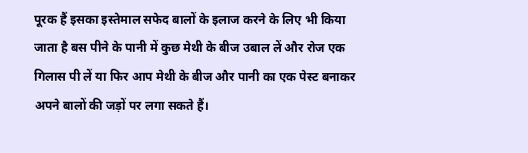पूरक हैं इसका इस्तेमाल सफेद बालों के इलाज करने के लिए भी किया जाता है बस पीने के पानी में कुछ मेथी के बीज उबाल लें और रोज एक गिलास पी लें या फिर आप मेथी के बीज और पानी का एक पेस्ट बनाकर अपने बालों की जड़ों पर लगा सकते हैं।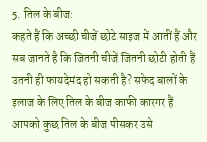5. तिल के बीज:
कहते हैं कि अच्छी चीजें छोटे साइज में आतीं हैं और सब जानते है कि जितनी चीजें जितनी छोटी होती हैं उतनी ही फायदेमंद हो सकती है? सफेद बालों के इलाज के लिए तिल के बीज काफी कारगर हैं आपको कुछ तिल के बीज पीसकर उसे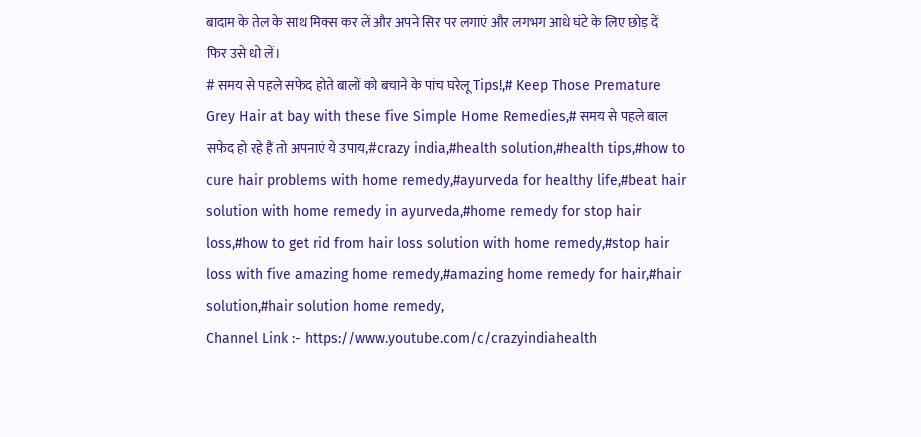बादाम के तेल के साथ मिक्स कर लें और अपने सिर पर लगाएं और लगभग आधे घंटे के लिए छोड़ दें फिर उसे धो लें।
# समय से पहले सफेद होते बालों को बचाने के पांच घरेलू Tips!,# Keep Those Premature Grey Hair at bay with these five Simple Home Remedies,# समय से पहले बाल सफेद हो रहे हैं तो अपनाएं ये उपाय,#crazy india,#health solution,#health tips,#how to cure hair problems with home remedy,#ayurveda for healthy life,#beat hair solution with home remedy in ayurveda,#home remedy for stop hair loss,#how to get rid from hair loss solution with home remedy,#stop hair loss with five amazing home remedy,#amazing home remedy for hair,#hair solution,#hair solution home remedy,
Channel Link :- https://www.youtube.com/c/crazyindiahealth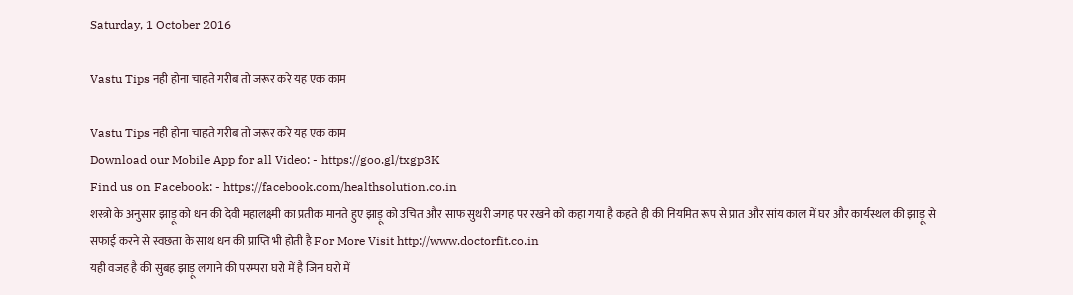Saturday, 1 October 2016

Vastu Tips नही होना चाहते गरीब तो जरूर करे यह एक काम

Vastu Tips नही होना चाहते गरीब तो जरूर करे यह एक काम
Download our Mobile App for all Video: - https://goo.gl/txgp3K
Find us on Facebook: - https://facebook.com/healthsolution.co.in
शस्त्रो के अनुसार झाड़ू को धन की देवी महालक्ष्मी का प्रतीक मानते हुए झाड़ू को उचित और साफ सुथरी जगह पर रखने को कहा गया है कहते ही की नियमित रूप से प्रात और सांय काल में घर और कार्यस्थल की झाड़ू से सफाई करने से स्वछता के साथ धन की प्राप्ति भी होती है For More Visit http://www.doctorfit.co.in
यही वजह है की सुबह झाड़ू लगाने की परम्परा घरो में है जिन घरो में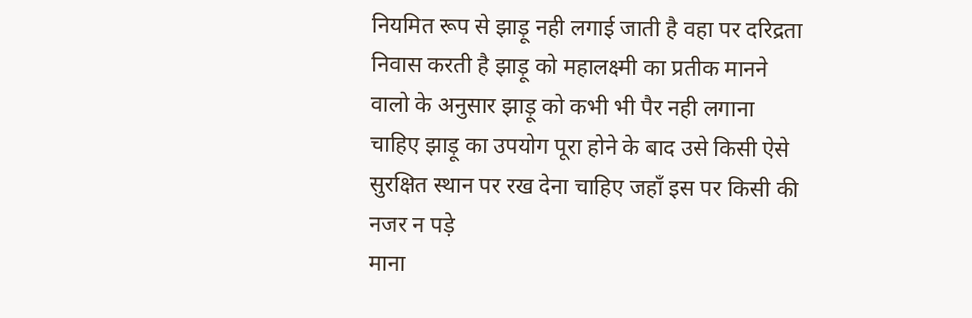नियमित रूप से झाड़ू नही लगाई जाती है वहा पर दरिद्रता निवास करती है झाड़ू को महालक्ष्मी का प्रतीक मानने वालो के अनुसार झाड़ू को कभी भी पैर नही लगाना चाहिए झाड़ू का उपयोग पूरा होने के बाद उसे किसी ऐसे सुरक्षित स्थान पर रख देना चाहिए जहाँ इस पर किसी की नजर न पड़े
माना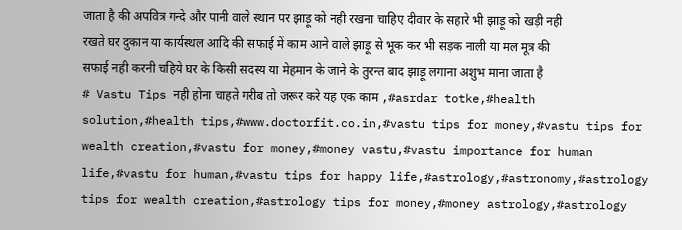जाता है की अपवित्र गन्दे और पानी वाले स्थान पर झाड़ू को नही रखना चाहिए दीवार के सहारे भी झाड़ू को खड़ी नही रखते घर दुकान या कार्यस्थल आदि की सफाई में काम आने वाले झाड़ू से भूक कर भी सड़क नाली या मल मूत्र की सफाई नही करनी चहिये घर के किसी सदस्य या मेहमान के जाने के तुरन्त बाद झाड़ू लगाना अशुभ माना जाता है
# Vastu Tips नही होना चाहते गरीब तो जरूर करे यह एक काम ,#asrdar totke,#health solution,#health tips,#www.doctorfit.co.in,#vastu tips for money,#vastu tips for wealth creation,#vastu for money,#money vastu,#vastu importance for human life,#vastu for human,#vastu tips for happy life,#astrology,#astronomy,#astrology tips for wealth creation,#astrology tips for money,#money astrology,#astrology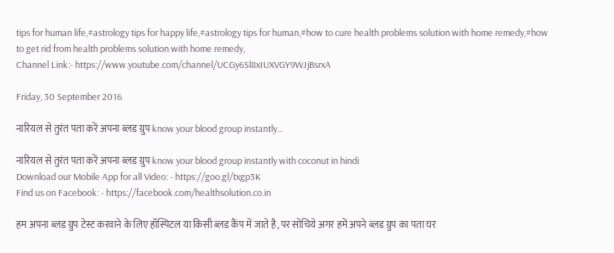tips for human life,#astrology tips for happy life,#astrology tips for human,#how to cure health problems solution with home remedy,#how to get rid from health problems solution with home remedy,
Channel Link:- https://www.youtube.com/channel/UCGy6Sl8xIUXVGY9WJjBsrxA

Friday, 30 September 2016

नारियल से तुरंत पता करें अपना ब्लड ग्रुप know your blood group instantly...

नारियल से तुरंत पता करें अपना ब्लड ग्रुप know your blood group instantly with coconut in hindi
Download our Mobile App for all Video: - https://goo.gl/txgp3K
Find us on Facebook: - https://facebook.com/healthsolution.co.in

हम अपना ब्लड ग्रुप टेस्ट करवाने के लिए हॉस्पिटल या किसी ब्लड कैंप में जाते है, पर सोचिये अगर हमें अपने ब्लड ग्रुप का पता घर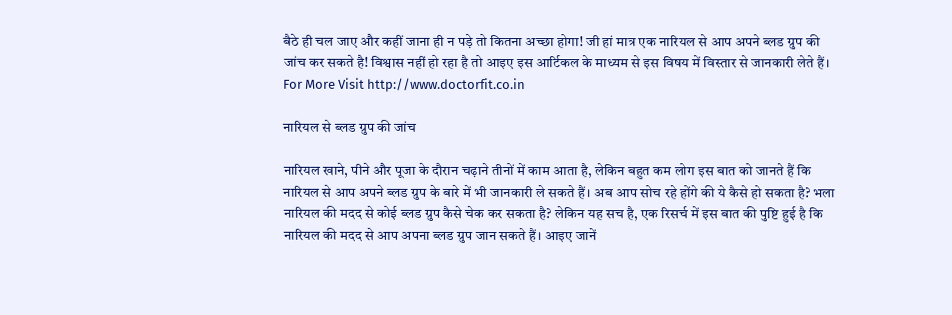बैठे ही चल जाए और कहीं जाना ही न पड़े तो कितना अच्छा होगा! जी हां मात्र एक नारियल से आप अपने ब्लड ग्रुप की जांच कर सकते है! विश्वास नहीं हो रहा है तो आइए इस आर्टिकल के माध्यम से इस विषय में विस्तार से जानकारी लेते हैं। For More Visit http://www.doctorfit.co.in

नारियल से ब्लड ग्रुप की जांच

नारियल खाने, पीने और पूजा के दौरान चढ़ाने तीनों में काम आता है, लेकिन बहुत कम लोग इस बात को जानते हैं कि नारियल से आप अपने ब्लड ग्रुप के बारे में भी जानकारी ले सकते हैं। अब आप सोच रहे होंगे की ये कैसे हो सकता है? भला नारियल की मदद से कोई ब्लड ग्रुप कैसे चेक कर सकता है? लेकिन यह सच है, एक रिसर्च में इस बात की पुष्टि हुई है कि नारियल की मदद से आप अपना ब्लड ग्रुप जान सकते हैं। आइए जानें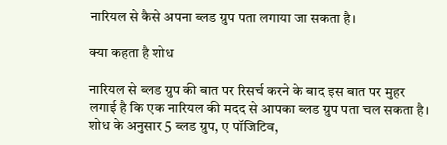नारियल से कैसे अपना ब्लड ग्रुप पता लगाया जा सकता है।

क्या कहता है शोध

नारियल से ब्लड ग्रुप की बात पर रिसर्च करने के बाद इस बात पर मुहर लगाई है कि एक नारियल की मदद से आपका ब्लड ग्रुप पता चल सकता है। शोध के अनुसार 5 ब्लड ग्रुप, ए पॉजिटिव,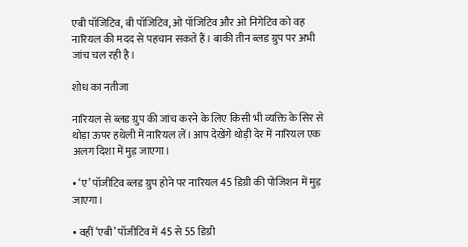एबी पॉजिटिव, बी पॉजिटिव, ओ पॉजिटिव और ओ निगेटिव को वह नारियल की मदद से पहचान सकते हैं। बाकी तीन ब्लड ग्रुप पर अभी जांच चल रही है।

शोध का नतीजा

नारियल से ब्लड ग्रुप की जांच करने के लिए किसी भी व्यक्ति के सिर से थोड़ा ऊपर हथेली में नारियल लें। आप देखेंगे थोड़ी देर में नारियल एक अलग दिशा में मुड़ जाएगा।

• ‘ए’ पॉजीटिव ब्लड ग्रुप होने पर नारियल 45 डिग्री की पोजिशन में मुड़ जाएगा।

• वहीं ‘एबी’ पॉजीटिव में 45 से 55 डिग्री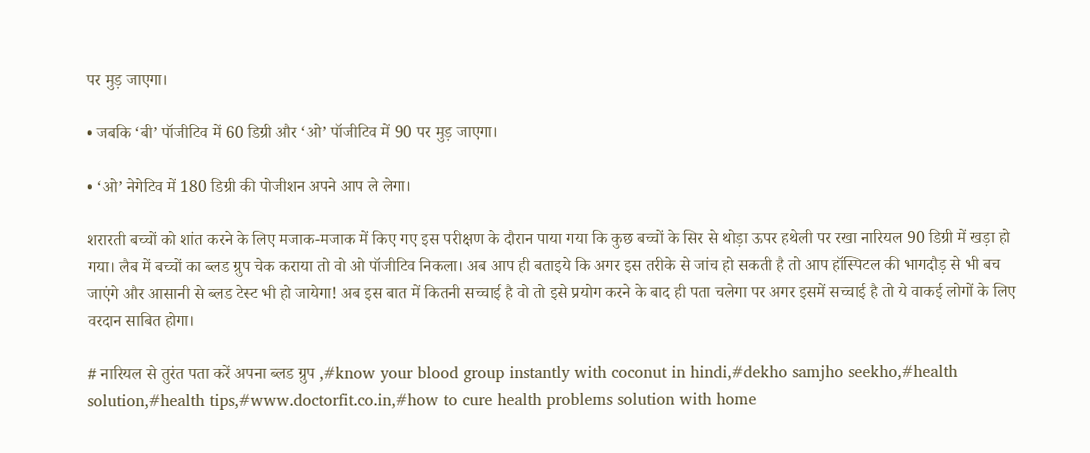पर मुड़ जाएगा।

• जबकि ‘बी’ पॉजीटिव में 60 डिग्री और ‘ओ’ पॉजीटिव में 90 पर मुड़ जाएगा।

• ‘ओ’ नेगेटिव में 180 डिग्री की पोजीशन अपने आप ले लेगा।

शरारती बच्चों को शांत करने के लिए मजाक-मजाक में किए गए इस परीक्षण के दौरान पाया गया कि कुछ बच्चों के सिर से थोड़ा ऊपर हथेली पर रखा नारियल 90 डिग्री में खड़ा हो गया। लैब में बच्चों का ब्लड ग्रुप चेक कराया तो वो ओ पॉजीटिव निकला। अब आप ही बताइये कि अगर इस तरीके से जांच हो सकती है तो आप हॉस्पिटल की भागदौड़ से भी बच जाएंगे और आसानी से ब्लड टेस्ट भी हो जायेगा! अब इस बात में कितनी सच्चाई है वो तो इसे प्रयोग करने के बाद ही पता चलेगा पर अगर इसमें सच्चाई है तो ये वाकई लोगों के लिए वरदान साबित होगा।

# नारियल से तुरंत पता करें अपना ब्लड ग्रुप ,#know your blood group instantly with coconut in hindi,#dekho samjho seekho,#health solution,#health tips,#www.doctorfit.co.in,#how to cure health problems solution with home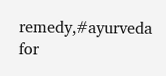remedy,#ayurveda for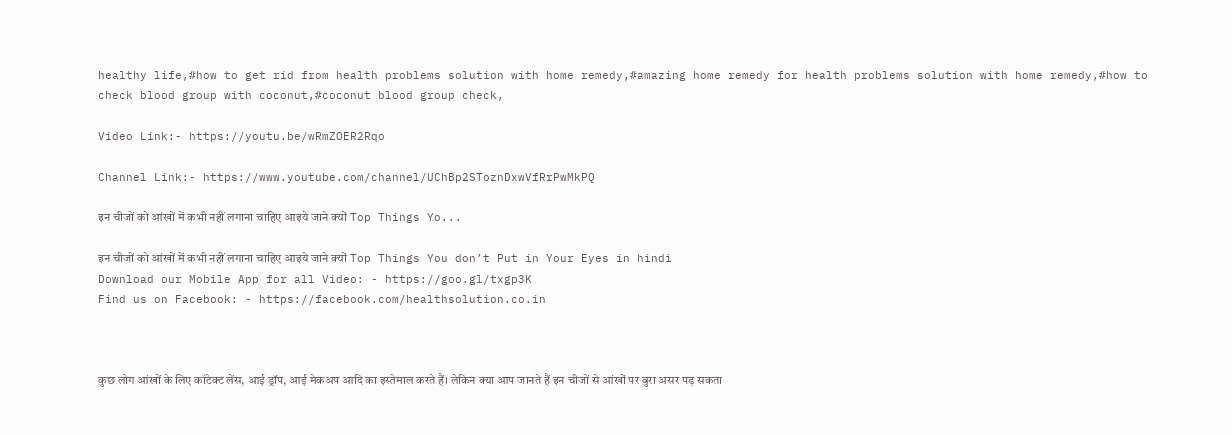healthy life,#how to get rid from health problems solution with home remedy,#amazing home remedy for health problems solution with home remedy,#how to check blood group with coconut,#coconut blood group check,

Video Link:- https://youtu.be/wRmZOER2Rqo

Channel Link:- https://www.youtube.com/channel/UChBp2SToznDxwVfRrPwMkPQ

इन चीजों को आंखों में कभी नहीं लगाना चाहिए आइये जाने क्यों Top Things Yo...

इन चीजों को आंखों में कभी नहीं लगाना चाहिए आइये जाने क्यों Top Things You don’t Put in Your Eyes in hindi
Download our Mobile App for all Video: - https://goo.gl/txgp3K
Find us on Facebook: - https://facebook.com/healthsolution.co.in



कुछ लोग आंखों के लिए कांटेक्ट लेंस, आई ड्रॉप, आई मेकअप आदि का इस्तेमाल करते हैं। लेकिन क्या आप जानते हैं इन चीजों से आंखों पर बुरा असर पड़ सकता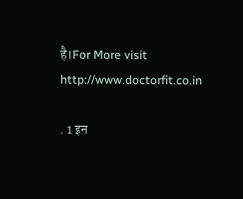है।For More visit http://www.doctorfit.co.in

. 1 इन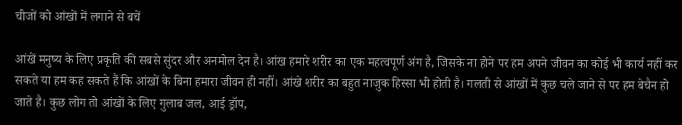चीजों को आंखों में लगाने से बचें

आंखें मनुष्य के लिए प्रकृति की सबसे सुंदर और अनमोल देन है। आंख हमारे शरीर का एक महत्वपूर्ण अंग है, जिसके ना होने पर हम अपने जीवन का कोई भी कार्य नहीं कर सकते या हम कह सकते हैं कि आंखों के बिना हमारा जीवन ही नहीं। आंखे शरीर का बहुत नाजुक हिस्सा भी होती है। गलती से आंखों में कुछ चले जाने से पर हम बेचैन हो जाते है। कुछ लोग तो आंखों के लिए गुलाब जल, आई ड्रॉप,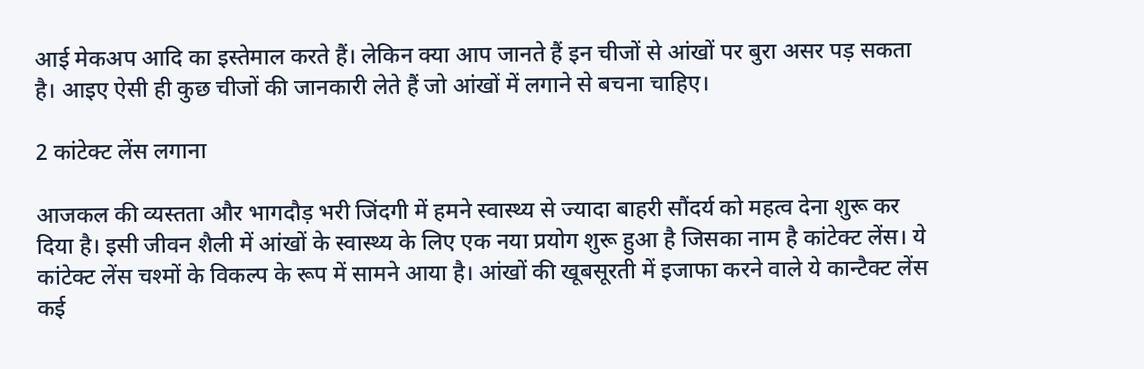आई मेकअप आदि का इस्तेमाल करते हैं। लेकिन क्या आप जानते हैं इन चीजों से आंखों पर बुरा असर पड़ सकता है। आइए ऐसी ही कुछ चीजों की जानकारी लेते हैं जो आंखों में लगाने से बचना चाहिए।

2 कांटेक्ट लेंस लगाना

आजकल की व्यस्तता और भागदौड़ भरी जिंदगी में हमने स्वास्थ्य से ज्यादा बाहरी सौंदर्य को महत्व देना शुरू कर दिया है। इसी जीवन शैली में आंखों के स्वास्थ्य के लिए एक नया प्रयोग शुरू हुआ है जिसका नाम है कांटेक्ट लेंस। ये कांटेक्ट लेंस चश्मों के विकल्प के रूप में सामने आया है। आंखों की खूबसूरती में इजाफा करने वाले ये कान्टैक्ट लेंस कई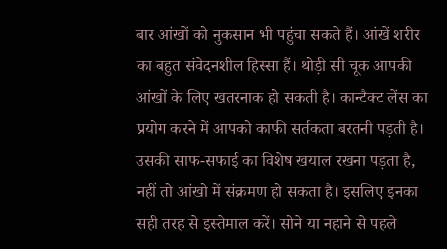बार आंखों को नुकसान भी पहुंचा सकते हैं। आंखें शरीर का बहुत संवेदनशील हिस्सा हैं। थोड़ी सी चूक आपकी आंखों के लिए खतरनाक हो सकती है। कान्टैक्ट लेंस का प्रयोग करने में आपको काफी सर्तकता बरतनी पड़ती है। उसकी साफ-सफाई का विशेष खयाल रखना पड़ता है, नहीं तो आंखो में संक्रमण हो सकता है। इसलिए इनका सही तरह से इस्तेमाल करें। सोने या नहाने से पहले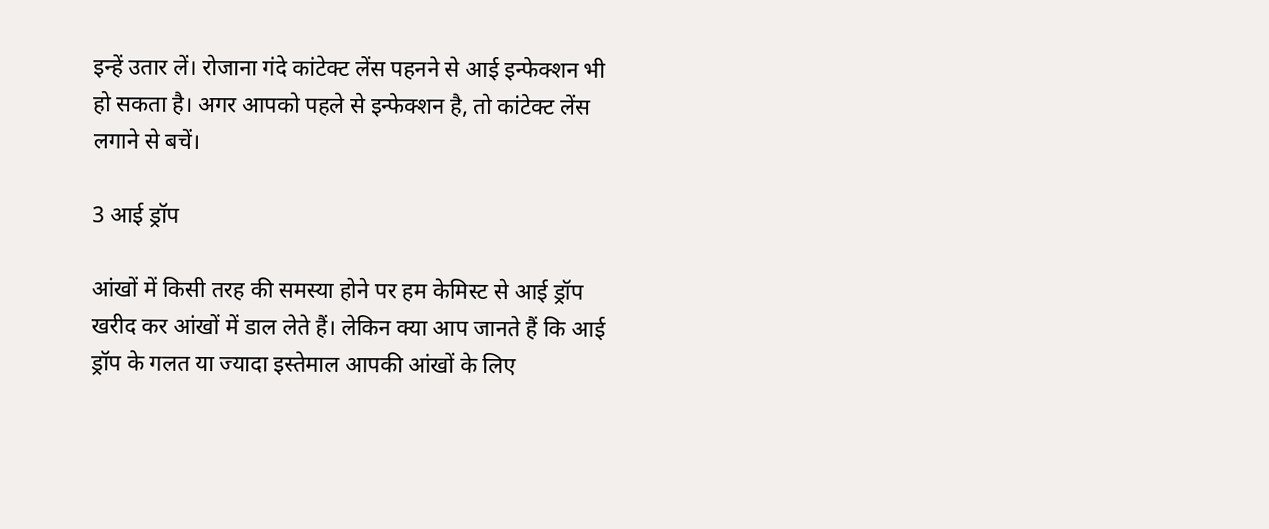इन्हें उतार लें। रोजाना गंदे कांटेक्ट लेंस पहनने से आई इन्फेक्शन भी हो सकता है। अगर आपको पहले से इन्फेक्शन है, तो कांटेक्ट लेंस लगाने से बचें।

3 आई ड्रॉप

आंखों में किसी तरह की समस्या होने पर हम केमिस्ट से आई ड्रॉप खरीद कर आंखों में डाल लेते हैं। लेकिन क्या आप जानते हैं कि आई ड्रॉप के गलत या ज्यादा इस्तेमाल आपकी आंखों के लिए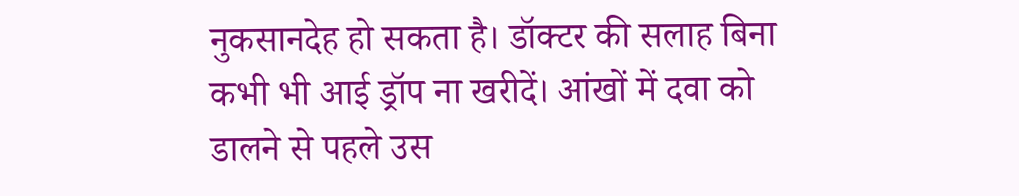नुकसानदेह हो सकता है। डॉक्टर की सलाह बिना कभी भी आई ड्रॉप ना खरीदें। आंखों में दवा को डालने से पहले उस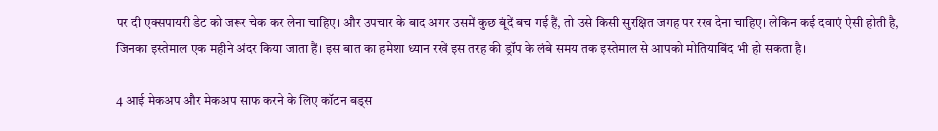पर दी एक्सपायरी डेट को जरूर चेक कर लेना चाहिए। और उपचार के बाद अगर उसमें कुछ बूंदें बच गई हैं, तो उसे किसी सुरक्षित जगह पर रख देना चाहिए। लेकिन कई दवाएं ऐसी होती है, जिनका इस्तेमाल एक महीने अंदर किया जाता हैं। इस बात का हमेशा ध्यान रखें इस तरह की ड्रॉप के लंबे समय तक इस्तेमाल से आपको मोतियाबिंद भी हो सकता है।

4 आई मेकअप और मेकअप साफ करने के लिए कॉटन बड्स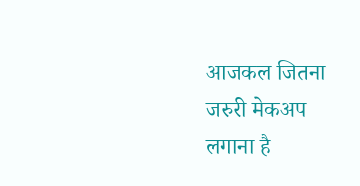आजकल जितना जरुरी मेकअप लगाना है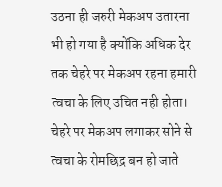उठना ही जरुरी मेकअप उतारना भी हो गया है क्योंकि अधिक देर तक चेहरे पर मेकअप रहना हमारी त्वचा के लिए उचित नही होता। चेहरे पर मेकअप लगाकर सोने से त्वचा के रोमछिद्र बन हो जाते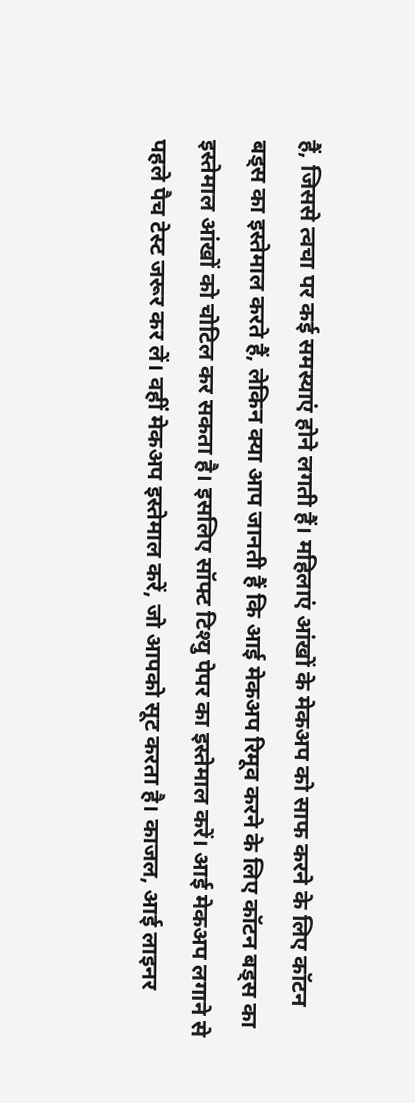हैं, जिससे त्वचा पर कई समस्याएं होने लगती हैं। महिलाएं आंखों के मेकअप को साफ करने के लिए कॉटन बड्स का इस्तेमाल करते हैं, लेकिन क्या आप जानती हैं कि आई मेकअप रिमूव करने के लिए कॉटन बड्स का इस्तेमाल आंखों को चोटिल कर सकता है। इसलिए सॉफ्ट टिश्यु पेपर का इस्तेमाल करें। आई मेकअप लगाने से पहले पैच टेस्ट जरूर कर लें। वहीं मेकअप इस्तेमाल करें, जो आपको सूट करता है। काजल, आई लाइनर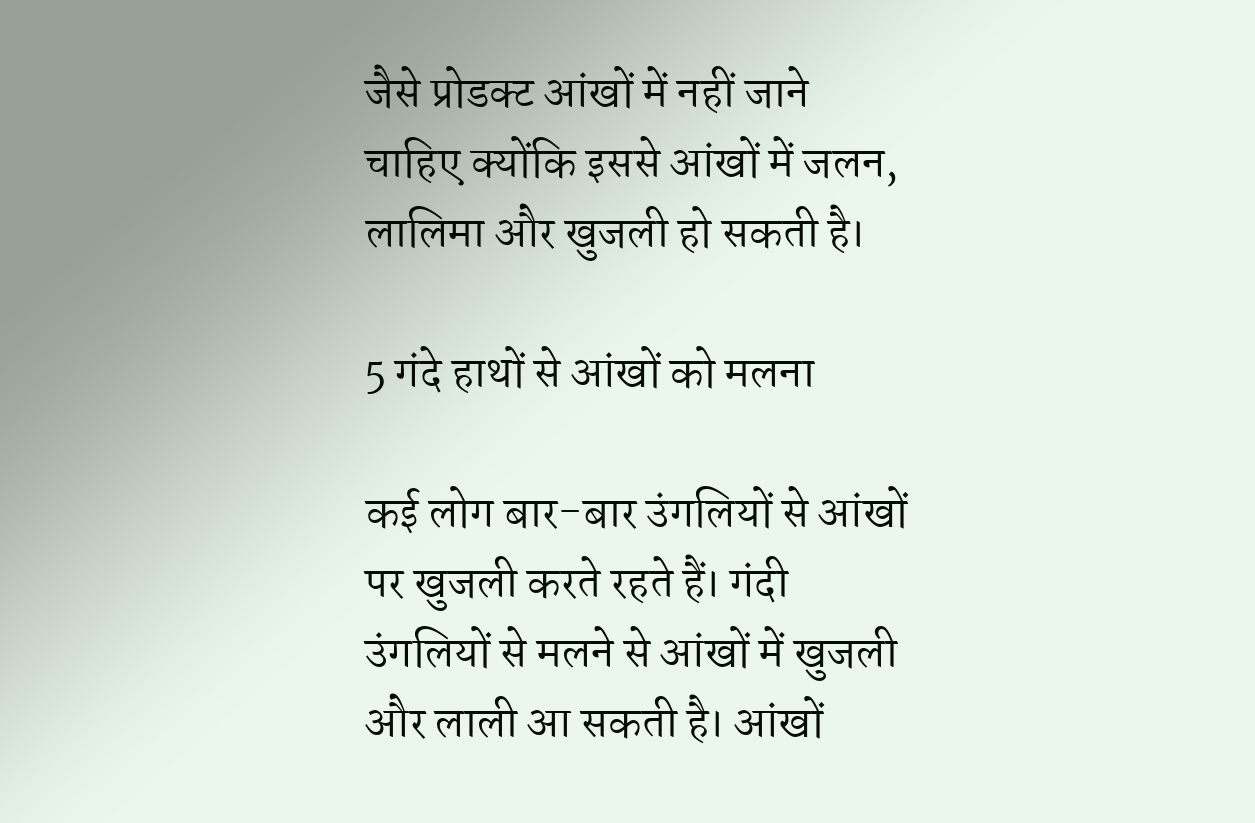जैसे प्रोडक्ट आंखों में नहीं जाने चाहिए क्योंकि इससे आंखों में जलन, लालिमा और खुजली हो सकती है।

5 गंदे हाथों से आंखों को मलना

कई लोग बार-बार उंगलियों से आंखों पर खुजली करते रहते हैं। गंदी उंगलियों से मलने से आंखों में खुजली और लाली आ सकती है। आंखों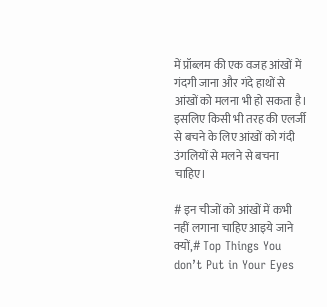में प्रॉब्लम की एक वजह आंखों में गंदगी जाना और गंदे हाथों से आंखों को मलना भी हो सकता है। इसलिए किसी भी तरह की एलर्जी से बचने के लिए आंखों को गंदी उंगलियों से मलने से बचना चाहिए।

# इन चीजों को आंखों में कभी नहीं लगाना चाहिए आइये जाने क्यों,# Top Things You don’t Put in Your Eyes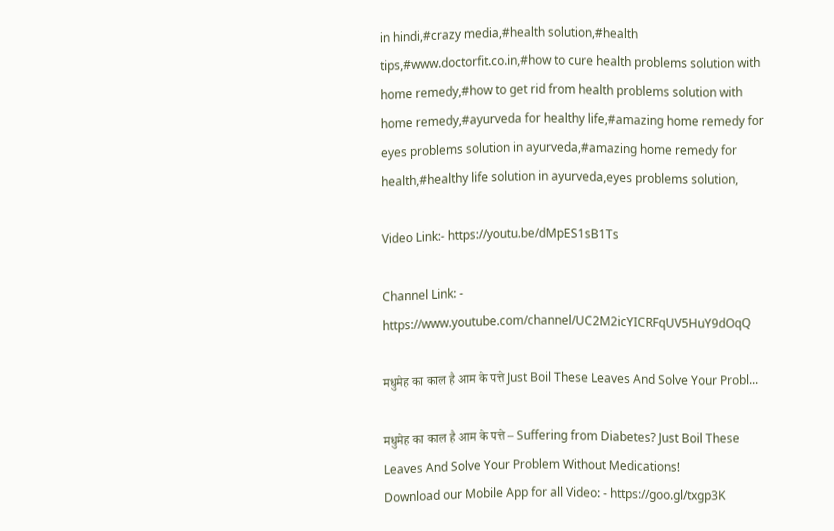in hindi,#crazy media,#health solution,#health tips,#www.doctorfit.co.in,#how to cure health problems solution with home remedy,#how to get rid from health problems solution with home remedy,#ayurveda for healthy life,#amazing home remedy for eyes problems solution in ayurveda,#amazing home remedy for health,#healthy life solution in ayurveda,eyes problems solution,

Video Link:- https://youtu.be/dMpES1sB1Ts

Channel Link: - https://www.youtube.com/channel/UC2M2icYICRFqUV5HuY9dOqQ

मधुमेह का काल है आम के पत्ते Just Boil These Leaves And Solve Your Probl...

मधुमेह का काल है आम के पत्ते – Suffering from Diabetes? Just Boil These Leaves And Solve Your Problem Without Medications!
Download our Mobile App for all Video: - https://goo.gl/txgp3K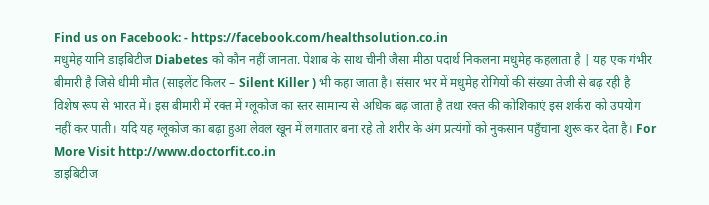Find us on Facebook: - https://facebook.com/healthsolution.co.in
मधुमेह यानि डाइबिटीज Diabetes को कौन नहीं जानता. पेशाब के साथ चीनी जैसा मीठा पदार्थ निकलना मधुमेह कहलाता है | यह एक गंभीर बीमारी है जिसे धीमी मौत (साइलेंट किलर – Silent Killer ) भी कहा जाता है। संसार भर में मधुमेह रोगियों की संख्या तेजी से बढ़ रही है विशेष रूप से भारत में। इस बीमारी में रक्त में ग्लूकोज का स्तर सामान्य से अधिक बढ़ जाता है तथा रक्त की कोशिकाएं इस शर्करा को उपयोग नहीं कर पाती। यदि यह ग्लूकोज का बढ़ा हुआ लेवल खून में लगातार बना रहे तो शरीर के अंग प्रत्यंगों को नुकसान पहुँचाना शुरू कर देता है। For More Visit http://www.doctorfit.co.in
डाइबिटीज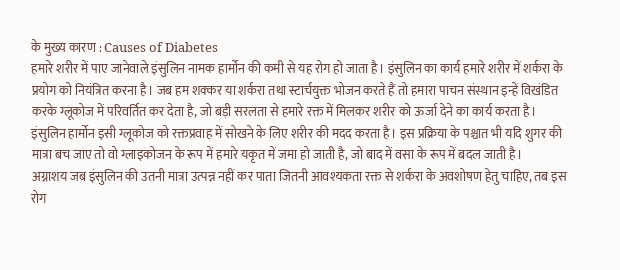के मुख्य कारण : Causes of Diabetes
हमारे शरीर में पाए जानेवाले इंसुलिन नामक हार्मोन की कमी से यह रोग हो जाता है। इंसुलिन का कार्य हमारे शरीर में शर्करा के प्रयोग को नियंत्रित करना है। जब हम शक्कर या शर्करा तथा स्टार्चयुक्त भोजन करते हैं तो हमारा पाचन संस्थान इन्हें विखंडित करके ग्लूकोज में परिवर्तित कर देता है, जो बड़ी सरलता से हमारे रक्त में मिलकर शरीर को ऊर्जा देने का कार्य करता है। इंसुलिन हार्मोन इसी ग्लूकोज को रक्तप्रवाह में सोखने के लिए शरीर की मदद करता है। इस प्रक्रिया के पश्चात भी यदि शुगर की मात्रा बच जाए तो वो ग्लाइकोजन के रूप में हमारे यकृत में जमा हो जाती है, जो बाद में वसा के रूप में बदल जाती है।
अग्नाशय जब इंसुलिन की उतनी मात्रा उत्पन्न नहीं कर पाता जितनी आवश्यकता रक्त से शर्करा के अवशोषण हेतु चाहिए, तब इस रोग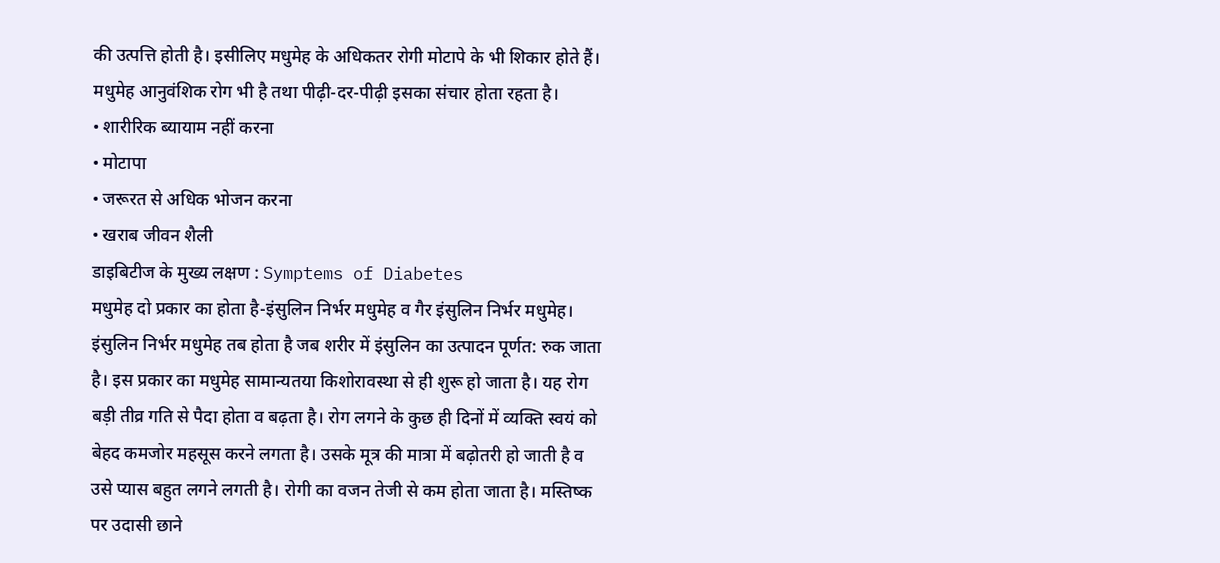की उत्पत्ति होती है। इसीलिए मधुमेह के अधिकतर रोगी मोटापे के भी शिकार होते हैं। मधुमेह आनुवंशिक रोग भी है तथा पीढ़ी-दर-पीढ़ी इसका संचार होता रहता है।
• शारीरिक ब्यायाम नहीं करना
• मोटापा
• जरूरत से अधिक भोजन करना
• खराब जीवन शैली
डाइबिटीज के मुख्य लक्षण : Symptems of Diabetes
मधुमेह दो प्रकार का होता है-इंसुलिन निर्भर मधुमेह व गैर इंसुलिन निर्भर मधुमेह। इंसुलिन निर्भर मधुमेह तब होता है जब शरीर में इंसुलिन का उत्पादन पूर्णत: रुक जाता है। इस प्रकार का मधुमेह सामान्यतया किशोरावस्था से ही शुरू हो जाता है। यह रोग बड़ी तीव्र गति से पैदा होता व बढ़ता है। रोग लगने के कुछ ही दिनों में व्यक्ति स्वयं को बेहद कमजोर महसूस करने लगता है। उसके मूत्र की मात्रा में बढ़ोतरी हो जाती है व उसे प्यास बहुत लगने लगती है। रोगी का वजन तेजी से कम होता जाता है। मस्तिष्क पर उदासी छाने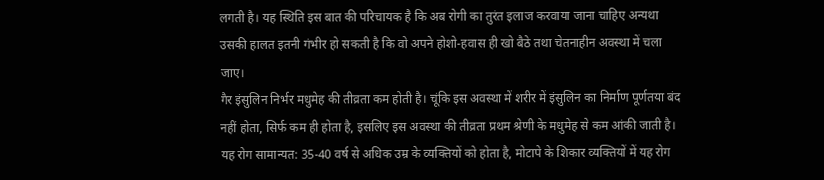लगती है। यह स्थिति इस बात की परिचायक है कि अब रोगी का तुरंत इलाज करवाया जाना चाहिए अन्यथा उसकी हालत इतनी गंभीर हो सकती है कि वो अपने होशो-हवास ही खो बैठे तथा चेतनाहीन अवस्था में चला जाए।
गैर इंसुलिन निर्भर मधुमेह की तीव्रता कम होती है। चूंकि इस अवस्था में शरीर में इंसुलिन का निर्माण पूर्णतया बंद नहीं होता, सिर्फ कम ही होता है, इसलिए इस अवस्था की तीव्रता प्रथम श्रेणी के मधुमेह से कम आंकी जाती है। यह रोग सामान्यत: 35-40 वर्ष से अधिक उम्र के व्यक्तियों को होता है, मोटापे के शिकार व्यक्तियों में यह रोग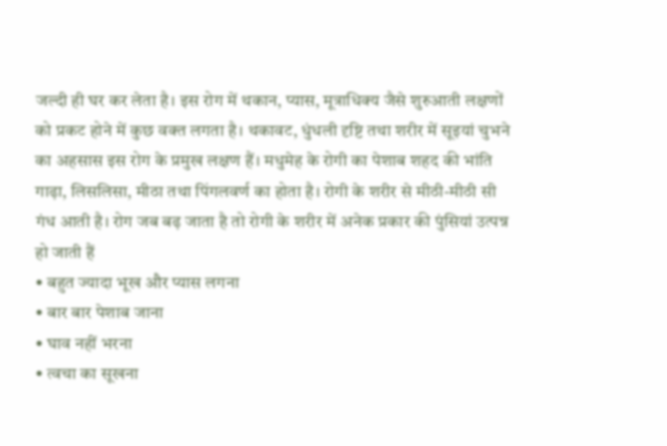जल्दी ही घर कर लेता है। इस रोग में थकान, प्यास, मूत्राधिक्य जैसे शुरुआती लक्षणों को प्रकट होने में कुछ वक्त लगता है। थकावट, धुंधली दृष्टि तथा शरीर में सूइयां चुभने का अहसास इस रोग के प्रमुख लक्षण हैं। मधुमेह के रोगी का पेशाब शहद की भांति गाढ़ा, लिसलिसा, मीठा तथा पिंगलवर्ण का होता है। रोगी के शरीर से मीठी-मीठी सी गंध आती है। रोग जब बढ़ जाता है तो रोगी के शरीर में अनेक प्रकार की पुंसियां उत्पन्न हो जाती हैं
• बहुत ज्यादा भूख और प्यास लगना
• बार बार पेशाब जाना
• घाव नहीं भरना
• त्वचा का सूखना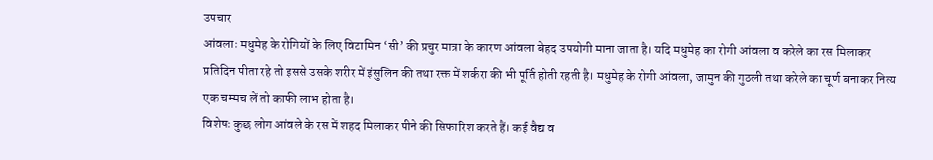उपचार
आंवलाः मधुमेह के रोगियों के लिए विटामिन ‘सी’ की प्रचुर मात्रा के कारण आंवला बेहद उपयोगी माना जाता है। यदि मधुमेह का रोगी आंवला व करेले का रस मिलाकर प्रतिदिन पीता रहे तो इससे उसके शरीर में इंसुलिन की तथा रक्त में शर्करा की भी पूर्ति होती रहती है। मधुमेह के रोगी आंवला, जामुन की गुठली तथा करेले का चूर्ण बनाकर नित्य एक चम्मच लें तो काफी लाभ होता है।
विशेषः कुछ लोग आंवले के रस में शहद मिलाकर पीने की सिफारिश करते हैं। कई वैद्य व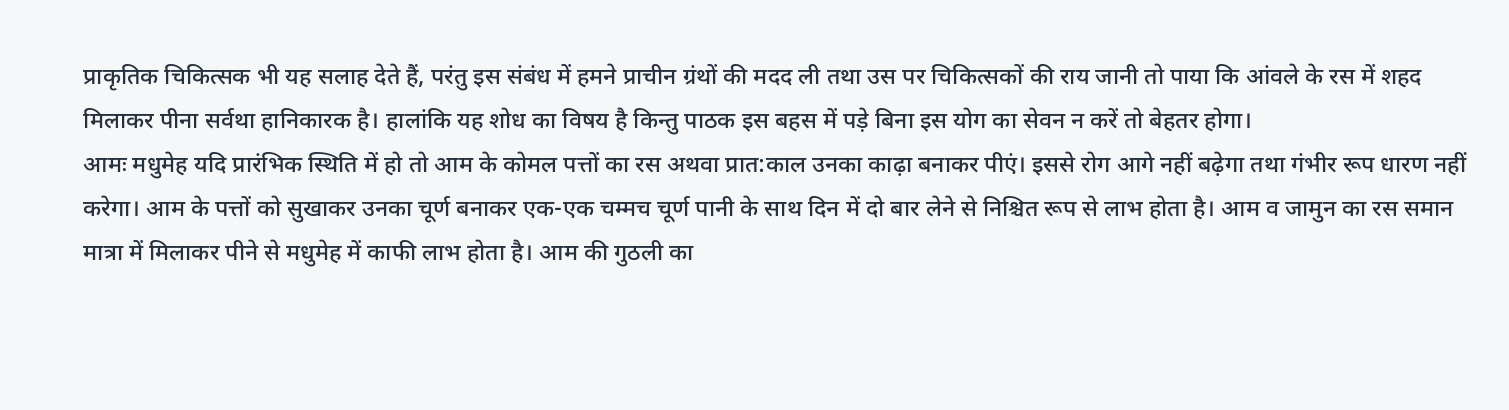प्राकृतिक चिकित्सक भी यह सलाह देते हैं, परंतु इस संबंध में हमने प्राचीन ग्रंथों की मदद ली तथा उस पर चिकित्सकों की राय जानी तो पाया कि आंवले के रस में शहद मिलाकर पीना सर्वथा हानिकारक है। हालांकि यह शोध का विषय है किन्तु पाठक इस बहस में पड़े बिना इस योग का सेवन न करें तो बेहतर होगा।
आमः मधुमेह यदि प्रारंभिक स्थिति में हो तो आम के कोमल पत्तों का रस अथवा प्रात:काल उनका काढ़ा बनाकर पीएं। इससे रोग आगे नहीं बढ़ेगा तथा गंभीर रूप धारण नहीं करेगा। आम के पत्तों को सुखाकर उनका चूर्ण बनाकर एक-एक चम्मच चूर्ण पानी के साथ दिन में दो बार लेने से निश्चित रूप से लाभ होता है। आम व जामुन का रस समान मात्रा में मिलाकर पीने से मधुमेह में काफी लाभ होता है। आम की गुठली का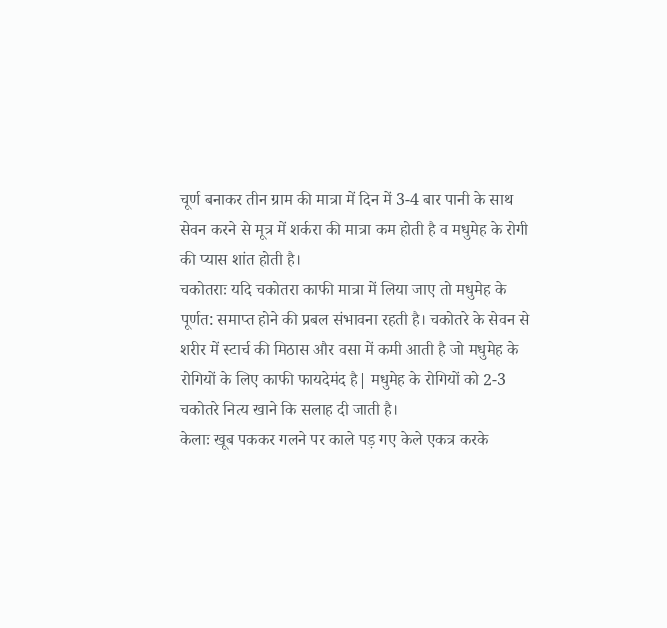चूर्ण बनाकर तीन ग्राम की मात्रा में दिन में 3-4 बार पानी के साथ सेवन करने से मूत्र में शर्करा की मात्रा कम होती है व मधुमेह के रोगी की प्यास शांत होती है।
चकोतराः यदि चकोतरा काफी मात्रा में लिया जाए तो मधुमेह के पूर्णत: समाप्त होने की प्रबल संभावना रहती है। चकोतरे के सेवन से शरीर में स्टार्च की मिठास और वसा में कमी आती है जो मधुमेह के रोगियों के लिए काफी फायदेमंद है| मधुमेह के रोगियों को 2-3 चकोतरे नित्य खाने कि सलाह दी जाती है।
केलाः खूब पककर गलने पर काले पड़ गए केले एकत्र करके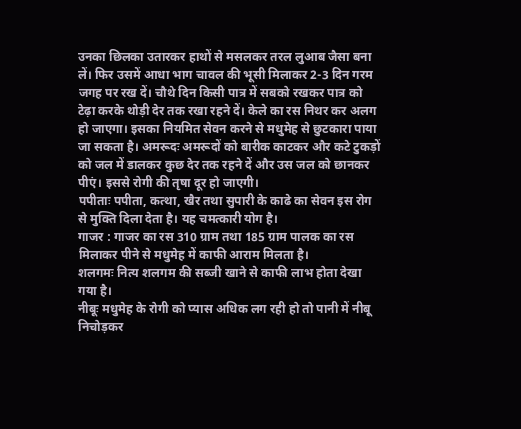उनका छिलका उतारकर हाथों से मसलकर तरल लुआब जैसा बना लें। फिर उसमें आधा भाग चावल की भूसी मिलाकर 2-3 दिन गरम जगह पर रख दें। चौथे दिन किसी पात्र में सबको रखकर पात्र को टेढ़ा करके थोड़ी देर तक रखा रहने दें। केले का रस निथर कर अलग हो जाएगा। इसका नियमित सेवन करने से मधुमेह से छुटकारा पाया जा सकता है। अमरूदः अमरूदों को बारीक काटकर और कटे टुकड़ों को जल में डालकर कुछ देर तक रहने दें और उस जल को छानकर पीएं। इससे रोगी की तृषा दूर हो जाएगी।
पपीताः पपीता, कत्था, खैर तथा सुपारी के काढे का सेवन इस रोग से मुक्ति दिला देता है। यह चमत्कारी योग है।
गाजर : गाजर का रस 310 ग्राम तथा 185 ग्राम पालक का रस मिलाकर पीने से मधुमेह में काफी आराम मिलता है।
शलगमः नित्य शलगम की सब्जी खाने से काफी लाभ होता देखा गया है।
नीबूः मधुमेह के रोगी को प्यास अधिक लग रही हो तो पानी में नीबू निचोड़कर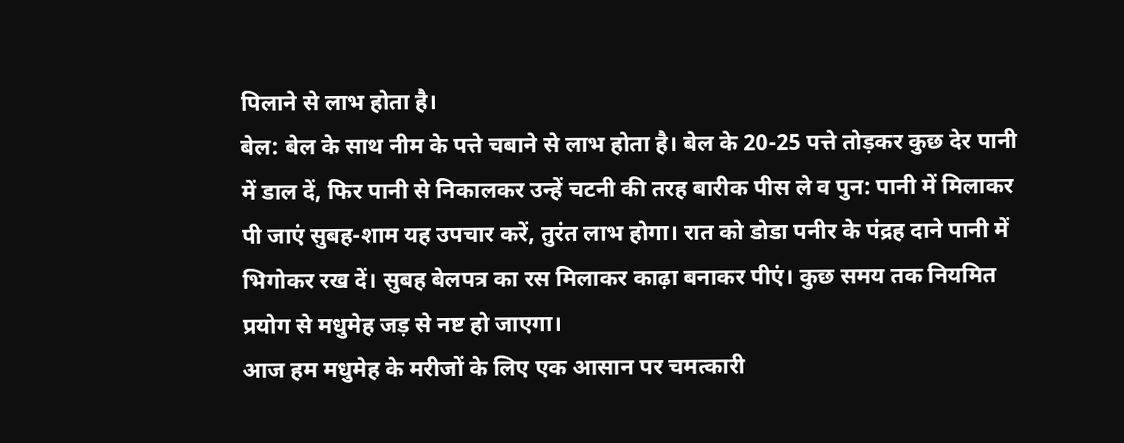पिलाने से लाभ होता है।
बेल: बेल के साथ नीम के पत्ते चबाने से लाभ होता है। बेल के 20-25 पत्ते तोड़कर कुछ देर पानी में डाल दें, फिर पानी से निकालकर उन्हें चटनी की तरह बारीक पीस ले व पुन: पानी में मिलाकर पी जाएं सुबह-शाम यह उपचार करें, तुरंत लाभ होगा। रात को डोडा पनीर के पंद्रह दाने पानी में भिगोकर रख दें। सुबह बेलपत्र का रस मिलाकर काढ़ा बनाकर पीएं। कुछ समय तक नियमित प्रयोग से मधुमेह जड़ से नष्ट हो जाएगा।
आज हम मधुमेह के मरीजों के लिए एक आसान पर चमत्कारी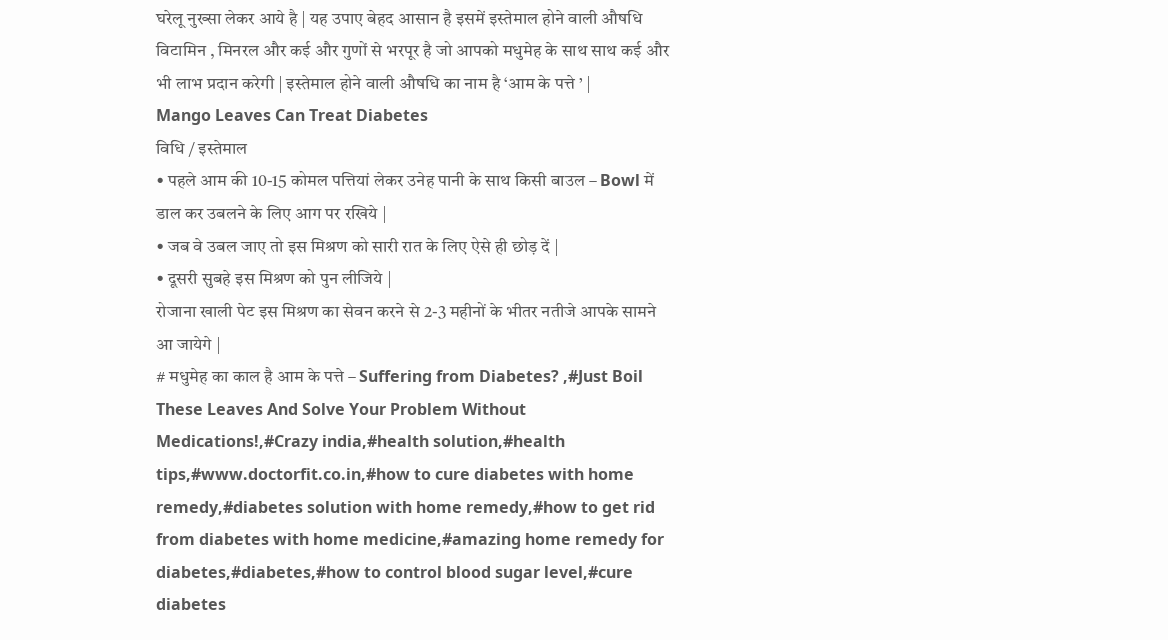घरेलू नुख्सा लेकर आये है | यह उपाए बेहद आसान है इसमें इस्तेमाल होने वाली औषधि विटामिन , मिनरल और कई और गुणों से भरपूर है जो आपको मधुमेह के साथ साथ कई और भी लाभ प्रदान करेगी | इस्तेमाल होने वाली औषधि का नाम है ‘आम के पत्ते ’ |
Mango Leaves Can Treat Diabetes
विधि / इस्तेमाल
• पहले आम की 10-15 कोमल पत्तियां लेकर उनेह पानी के साथ किसी बाउल – Bowl में डाल कर उबलने के लिए आग पर रखिये |
• जब वे उबल जाए तो इस मिश्रण को सारी रात के लिए ऐसे ही छोड़ दें |
• दूसरी सुबहे इस मिश्रण को पुन लीजिये |
रोजाना खाली पेट इस मिश्रण का सेवन करने से 2-3 महीनों के भीतर नतीजे आपके सामने आ जायेगे |
# मधुमेह का काल है आम के पत्ते – Suffering from Diabetes? ,#Just Boil These Leaves And Solve Your Problem Without Medications!,#Crazy india,#health solution,#health tips,#www.doctorfit.co.in,#how to cure diabetes with home remedy,#diabetes solution with home remedy,#how to get rid from diabetes with home medicine,#amazing home remedy for diabetes,#diabetes,#how to control blood sugar level,#cure diabetes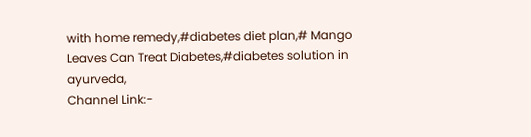with home remedy,#diabetes diet plan,# Mango Leaves Can Treat Diabetes,#diabetes solution in ayurveda,
Channel Link:-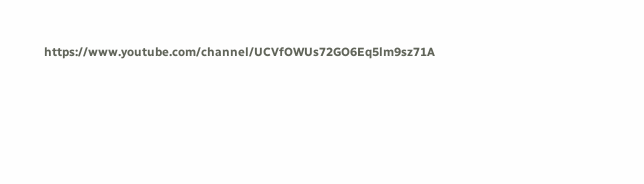https://www.youtube.com/channel/UCVfOWUs72GO6Eq5lm9sz71A